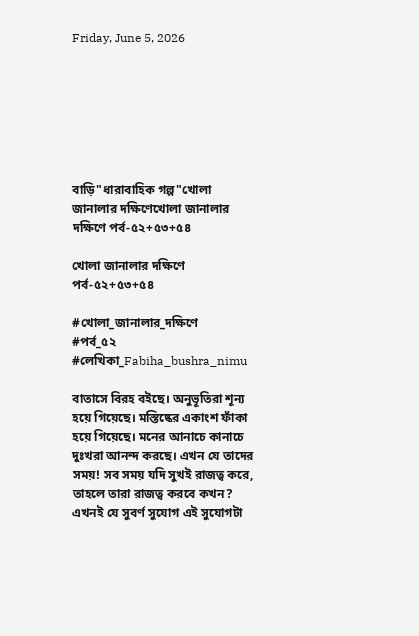Friday, June 5, 2026







বাড়ি"ধারাবাহিক গল্প"খোলা জানালার দক্ষিণেখোলা জানালার দক্ষিণে পর্ব-৫২+৫৩+৫৪

খোলা জানালার দক্ষিণে পর্ব-৫২+৫৩+৫৪

#খোলা_জানালার_দক্ষিণে
#পর্ব_৫২
#লেখিকা_Fabiha_bushra_nimu

বাতাসে বিরহ বইছে। অনুভূতিরা শূন্য হয়ে গিয়েছে। মস্তিষ্কের একাংশ ফাঁকা হয়ে গিয়েছে। মনের আনাচে কানাচে দুঃখরা আনন্দ করছে। এখন যে তাদের সময়! সব সময় যদি সুখই রাজত্ব করে, তাহলে তারা রাজত্ব করবে কখন? এখনই যে সুবর্ণ সুযোগ এই সুযোগটা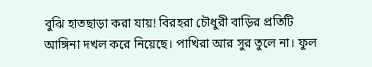বুঝি হাতছাড়া করা যায়! বিরহরা চৌধুরী বাড়ির প্রতিটি আঙ্গিনা দখল করে নিয়েছে। পাখিরা আর সুর তুলে না। ফুল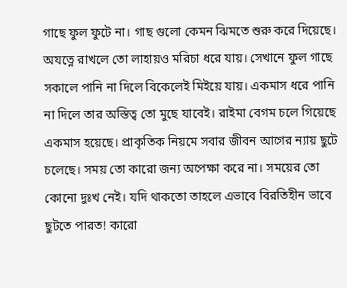গাছে ফুল ফুটে না। গাছ গুলো কেমন ঝিমতে শুরু করে দিয়েছে। অযত্নে রাখলে তো লাহায়ও মরিচা ধরে যায়। সেখানে ফুল গাছে সকালে পানি না দিলে বিকেলেই মিইয়ে যায়। একমাস ধরে পানি না দিলে তার অস্তিত্ব তো মুছে যাবেই। রাইমা বেগম চলে গিয়েছে একমাস হয়েছে। প্রাকৃতিক নিয়মে সবার জীবন আগের ন্যায় ছুটে চলেছে। সময় তো কারো জন্য অপেক্ষা করে না। সময়ের তো কোনো দুঃখ নেই। যদি থাকতো তাহলে এভাবে বিরতিহীন ভাবে ছুটতে পারত! কারো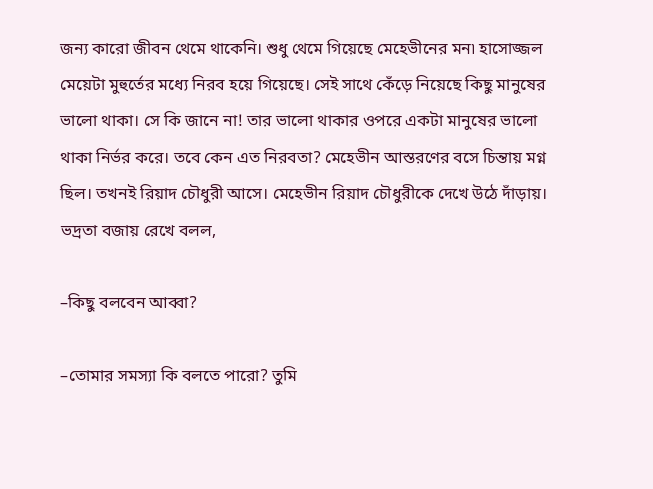জন্য কারো জীবন থেমে থাকেনি। শুধু থেমে গিয়েছে মেহেভীনের মন৷ হাসোজ্জল মেয়েটা মুহুর্তের মধ্যে নিরব হয়ে গিয়েছে। সেই সাথে কেঁড়ে নিয়েছে কিছু মানুষের ভালো থাকা। সে কি জানে না! তার ভালো থাকার ওপরে একটা মানুষের ভালো থাকা নির্ভর করে। তবে কেন এত নিরবতা? মেহেভীন আস্তরণের বসে চিন্তায় মগ্ন ছিল। তখনই রিয়াদ চৌধুরী আসে। মেহেভীন রিয়াদ চৌধুরীকে দেখে উঠে দাঁড়ায়। ভদ্রতা বজায় রেখে বলল,

–কিছু বলবেন আব্বা?

–তোমার সমস্যা কি বলতে পারো? তুমি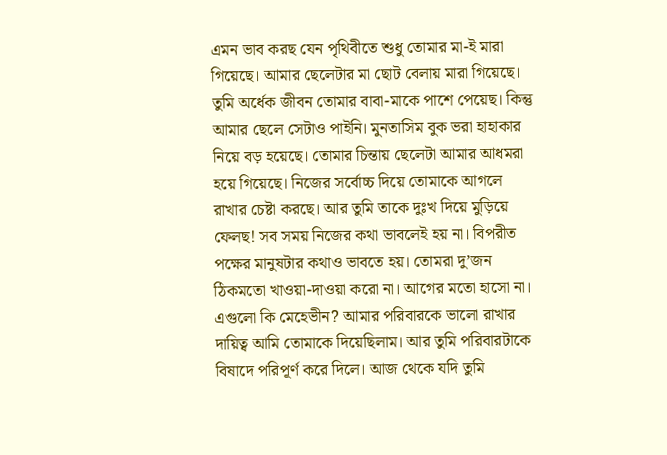এমন ভাব করছ যেন পৃথিবীতে শুধু তোমার মা-ই মারা গিয়েছে। আমার ছেলেটার মা ছোট বেলায় মারা গিয়েছে। তুমি অর্ধেক জীবন তোমার বাবা-মাকে পাশে পেয়েছ। কিন্তু আমার ছেলে সেটাও পাইনি। মুনতাসিম বুক ভরা হাহাকার নিয়ে বড় হয়েছে। তোমার চিন্তায় ছেলেটা আমার আধমরা হয়ে গিয়েছে। নিজের সর্বোচ্চ দিয়ে তোমাকে আগলে রাখার চেষ্টা করছে। আর তুমি তাকে দুঃখ দিয়ে মুড়িয়ে ফেলছ! সব সময় নিজের কথা ভাবলেই হয় না। বিপরীত পক্ষের মানুষটার কথাও ভাবতে হয়। তোমরা দু’জন ঠিকমতো খাওয়া-দাওয়া করো না। আগের মতো হাসো না। এগুলো কি মেহেভীন? আমার পরিবারকে ভালো রাখার দায়িত্ব আমি তোমাকে দিয়েছিলাম। আর তুমি পরিবারটাকে বিষাদে পরিপূর্ণ করে দিলে। আজ থেকে যদি তুমি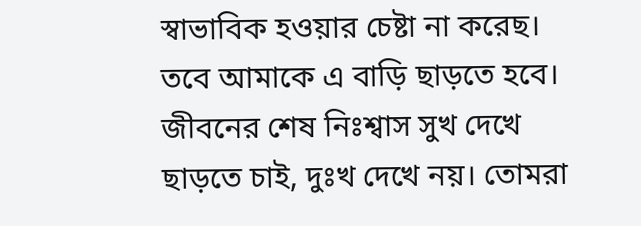স্বাভাবিক হওয়ার চেষ্টা না করেছ। তবে আমাকে এ বাড়ি ছাড়তে হবে। জীবনের শেষ নিঃশ্বাস সুখ দেখে ছাড়তে চাই, দুঃখ দেখে নয়। তোমরা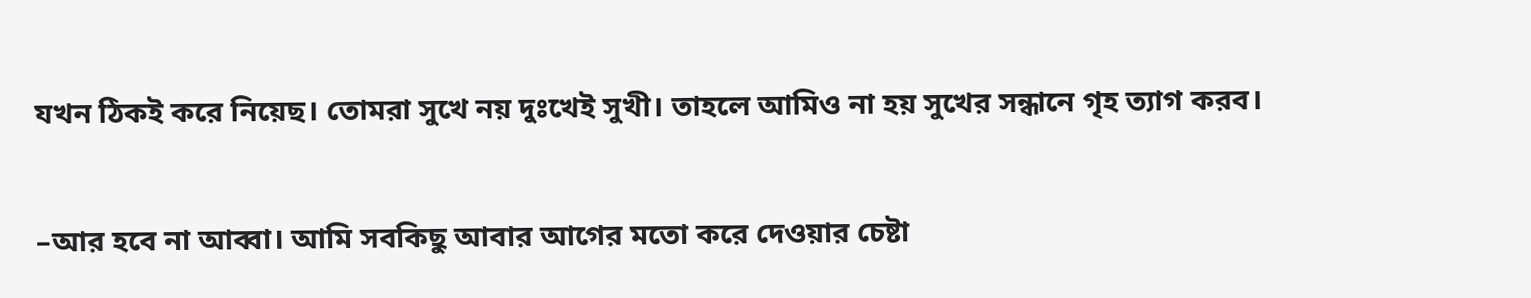যখন ঠিকই করে নিয়েছ। তোমরা সুখে নয় দুঃখেই সুখী। তাহলে আমিও না হয় সুখের সন্ধানে গৃহ ত্যাগ করব।

–আর হবে না আব্বা। আমি সবকিছু আবার আগের মতো করে দেওয়ার চেষ্টা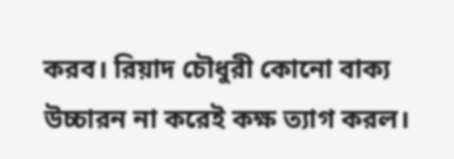করব। রিয়াদ চৌধুরী কোনো বাক্য উচ্চারন না করেই কক্ষ ত্যাগ করল।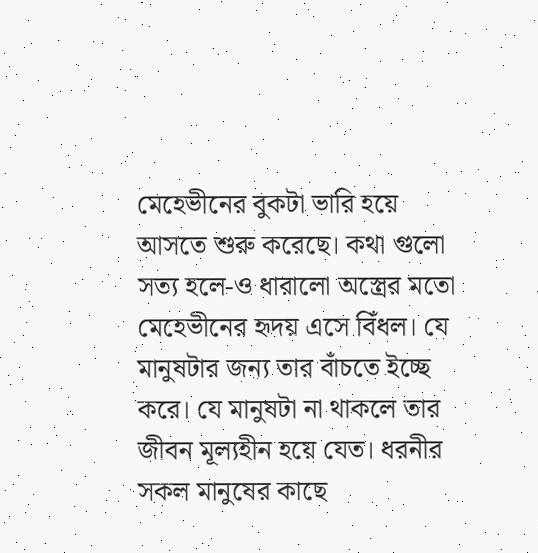মেহেভীনের বুকটা ভারি হয়ে আসতে শুরু করেছে। কথা গুলো সত্য হলে-ও ধারালো অস্ত্রের মতো মেহেভীনের হৃদয় এসে বিঁধল। যে মানুষটার জন্য তার বাঁচতে ইচ্ছে করে। যে মানুষটা না থাকলে তার জীবন মূল্যহীন হয়ে যেত। ধরনীর সকল মানুষের কাছে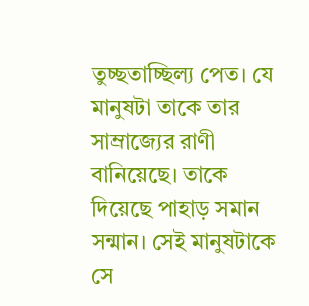তুচ্ছতাচ্ছিল্য পেত। যে মানুষটা তাকে তার সাম্রাজ্যের রাণী বানিয়েছে। তাকে দিয়েছে পাহাড় সমান সন্মান। সেই মানুষটাকে সে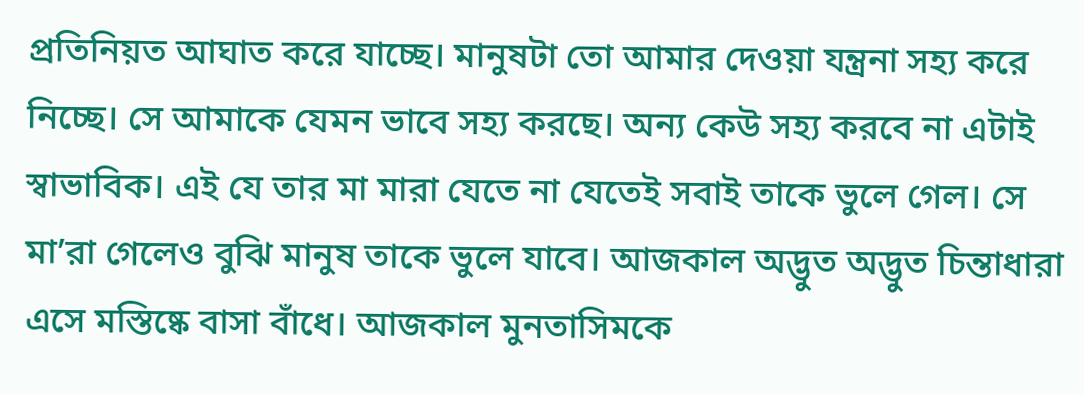প্রতিনিয়ত আঘাত করে যাচ্ছে। মানুষটা তো আমার দেওয়া যন্ত্রনা সহ্য করে নিচ্ছে। সে আমাকে যেমন ভাবে সহ্য করছে। অন্য কেউ সহ্য করবে না এটাই স্বাভাবিক। এই যে তার মা মারা যেতে না যেতেই সবাই তাকে ভুলে গেল। সে মা’রা গেলেও বুঝি মানুষ তাকে ভুলে যাবে। আজকাল অদ্ভুত অদ্ভুত চিন্তাধারা এসে মস্তিষ্কে বাসা বাঁধে। আজকাল মুনতাসিমকে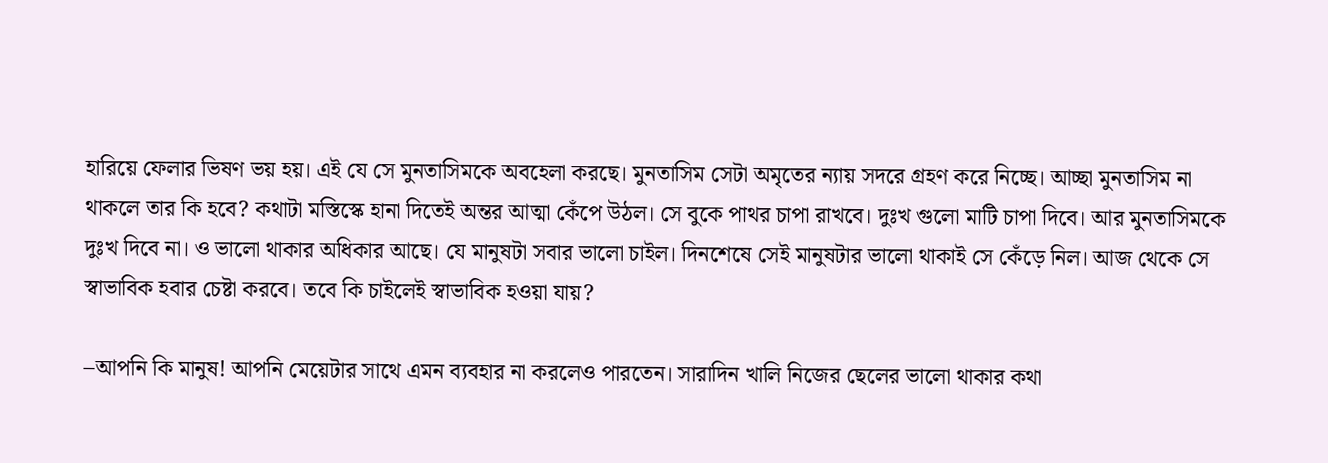হারিয়ে ফেলার ভিষণ ভয় হয়। এই যে সে মুনতাসিমকে অবহেলা করছে। মুনতাসিম সেটা অমৃতের ন্যায় সদরে গ্রহণ করে নিচ্ছে। আচ্ছা মুনতাসিম না থাকলে তার কি হবে? কথাটা মস্তিস্কে হানা দিতেই অন্তর আত্মা কেঁপে উঠল। সে বুকে পাথর চাপা রাখবে। দুঃখ গুলো মাটি চাপা দিবে। আর মুনতাসিমকে দুঃখ দিবে না। ও ভালো থাকার অধিকার আছে। যে মানুষটা সবার ভালো চাইল। দিনশেষে সেই মানুষটার ভালো থাকাই সে কেঁড়ে নিল। আজ থেকে সে স্বাভাবিক হবার চেষ্টা করবে। তবে কি চাইলেই স্বাভাবিক হওয়া যায়?

–আপনি কি মানুষ! আপনি মেয়েটার সাথে এমন ব্যবহার না করলেও পারতেন। সারাদিন খালি নিজের ছেলের ভালো থাকার কথা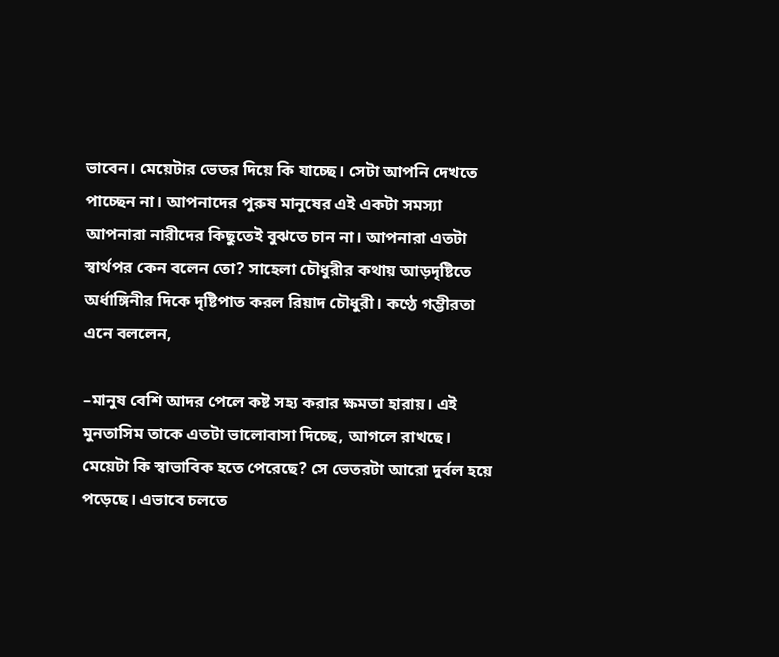ভাবেন। মেয়েটার ভেতর দিয়ে কি যাচ্ছে। সেটা আপনি দেখতে পাচ্ছেন না। আপনাদের পুরুষ মানুষের এই একটা সমস্যা আপনারা নারীদের কিছুতেই বুঝতে চান না। আপনারা এতটা স্বার্থপর কেন বলেন তো? সাহেলা চৌধুরীর কথায় আড়দৃষ্টিতে অর্ধাঙ্গিনীর দিকে দৃষ্টিপাত করল রিয়াদ চৌধুরী। কণ্ঠে গম্ভীরতা এনে বললেন,

–মানুষ বেশি আদর পেলে কষ্ট সহ্য করার ক্ষমতা হারায়। এই মুনতাসিম তাকে এতটা ভালোবাসা দিচ্ছে, আগলে রাখছে। মেয়েটা কি স্বাভাবিক হতে পেরেছে? সে ভেতরটা আরো দুর্বল হয়ে পড়েছে। এভাবে চলতে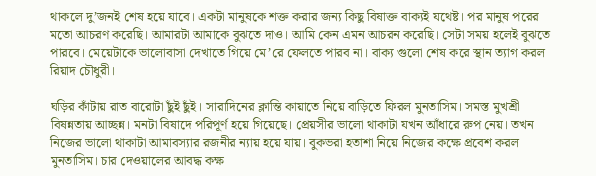থাকলে দু’জনই শেষ হয়ে যাবে। একটা মানুষকে শক্ত করার জন্য কিছু বিষাক্ত বাক্যই যথেষ্ট। পর মানুষ পরের মতো আচরণ করেছি। আমারটা আমাকে বুঝতে দাও। আমি কেন এমন আচরন করেছি। সেটা সময় হলেই বুঝতে পারবে। মেয়েটাকে ভালোবাসা দেখাতে গিয়ে মে’রে ফেলতে পারব না। বাক্য গুলো শেষ করে স্থান ত্যাগ করল রিয়াদ চৌধুরী।

ঘড়ির কাঁটায় রাত বারোটা ছুঁই ছুঁই। সারাদিনের ক্লান্তি কায়াতে নিয়ে বাড়িতে ফিরল মুনতাসিম। সমস্ত মুখশ্রী বিষন্নতায় আচ্ছন্ন। মনটা বিষাদে পরিপূর্ণ হয়ে গিয়েছে। প্রেয়সীর ভালো থাকাটা যখন আঁধারে রুপ নেয়। তখন নিজের ভালো থাকাটা আমাবস্যার রজনীর ন্যায় হয়ে যায়। বুকভরা হতাশা নিয়ে নিজের কক্ষে প্রবেশ করল মুনতাসিম। চার দেওয়ালের আবদ্ধ কক্ষ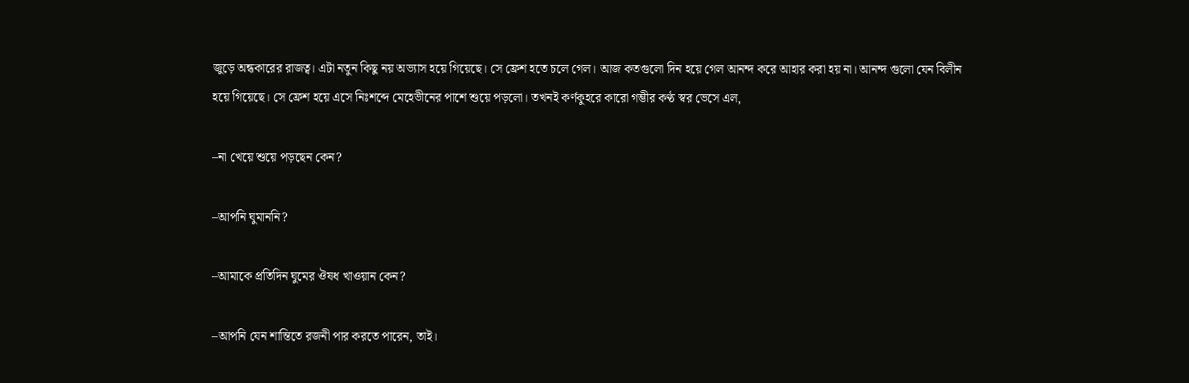জুড়ে অন্ধকারের রাজত্ব। এটা নতুন কিছু নয় অভ্যাস হয়ে গিয়েছে। সে ফ্রেশ হতে চলে গেল। আজ কতগুলো দিন হয়ে গেল আনন্দ করে আহার করা হয় না। আনন্দ গুলো যেন বিলীন হয়ে গিয়েছে। সে ফ্রেশ হয়ে এসে নিঃশব্দে মেহেভীনের পাশে শুয়ে পড়লো। তখনই কর্ণকুহরে কারো গম্ভীর কণ্ঠ স্বর ভেসে এল,

–না খেয়ে শুয়ে পড়ছেন কেন?

–আপনি ঘুমাননি?

–আমাকে প্রতিদিন ঘুমের ঔষধ খাওয়ান কেন?

–আপনি যেন শান্তিতে রজনী পার করতে পারেন, তাই।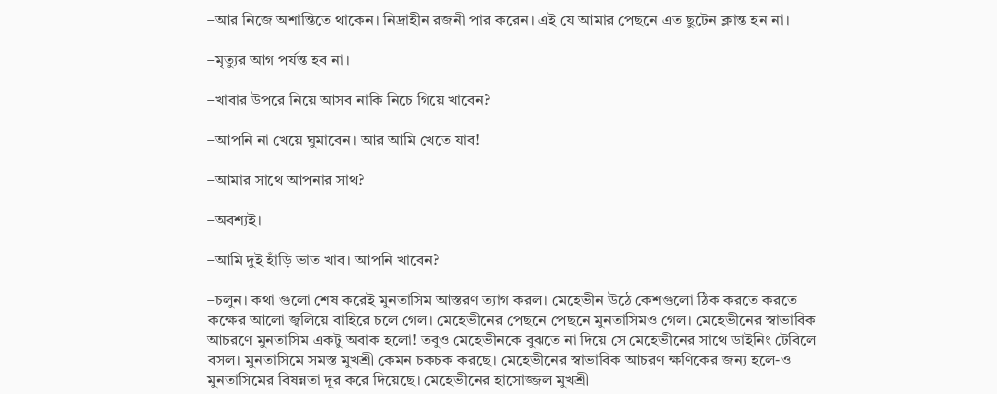–আর নিজে অশান্তিতে থাকেন। নিদ্রাহীন রজনী পার করেন। এই যে আমার পেছনে এত ছুটেন ক্লান্ত হন না।

–মৃত্যুর আগ পর্যন্ত হব না।

–খাবার উপরে নিয়ে আসব নাকি নিচে গিয়ে খাবেন?

–আপনি না খেয়ে ঘুমাবেন। আর আমি খেতে যাব!

–আমার সাথে আপনার সাথ?

–অবশ্যই।

–আমি দুই হাঁড়ি ভাত খাব। আপনি খাবেন?

–চলুন। কথা গুলো শেষ করেই মুনতাসিম আস্তরণ ত্যাগ করল। মেহেভীন উঠে কেশগুলো ঠিক করতে করতে কক্ষের আলো জ্বলিয়ে বাহিরে চলে গেল। মেহেভীনের পেছনে পেছনে মুনতাসিমও গেল। মেহেভীনের স্বাভাবিক আচরণে মুনতাসিম একটু অবাক হলো! তবুও মেহেভীনকে বুঝতে না দিয়ে সে মেহেভীনের সাথে ডাইনিং টেবিলে বসল। মুনতাসিমে সমস্ত মুখশ্রী কেমন চকচক করছে। মেহেভীনের স্বাভাবিক আচরণ ক্ষণিকের জন্য হলে-ও মুনতাসিমের বিষন্নতা দূর করে দিয়েছে। মেহেভীনের হাসোজ্জল মুখশ্রী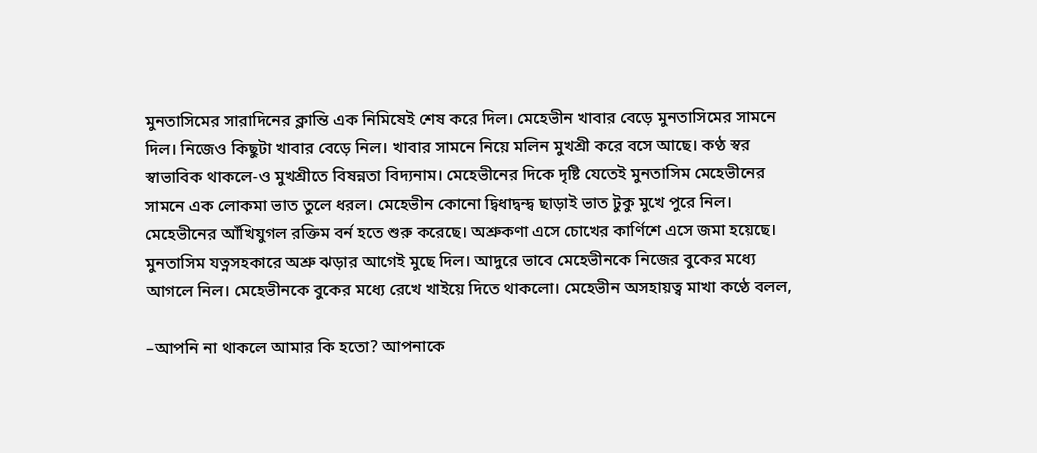মুনতাসিমের সারাদিনের ক্লান্তি এক নিমিষেই শেষ করে দিল। মেহেভীন খাবার বেড়ে মুনতাসিমের সামনে দিল। নিজেও কিছুটা খাবার বেড়ে নিল। খাবার সামনে নিয়ে মলিন মুখশ্রী করে বসে আছে। কণ্ঠ স্বর স্বাভাবিক থাকলে-ও মুখশ্রীতে বিষন্নতা বিদ্যনাম। মেহেভীনের দিকে দৃষ্টি যেতেই মুনতাসিম মেহেভীনের সামনে এক লোকমা ভাত তুলে ধরল। মেহেভীন কোনো দ্বিধাদ্বন্দ্ব ছাড়াই ভাত টুকু মুখে পুরে নিল। মেহেভীনের আঁখিযুগল রক্তিম বর্ন হতে শুরু করেছে। অশ্রুকণা এসে চোখের কার্ণিশে এসে জমা হয়েছে। মুনতাসিম যত্নসহকারে অশ্রু ঝড়ার আগেই মুছে দিল। আদুরে ভাবে মেহেভীনকে নিজের বুকের মধ্যে আগলে নিল। মেহেভীনকে বুকের মধ্যে রেখে খাইয়ে দিতে থাকলো। মেহেভীন অসহায়ত্ব মাখা কণ্ঠে বলল,

–আপনি না থাকলে আমার কি হতো? আপনাকে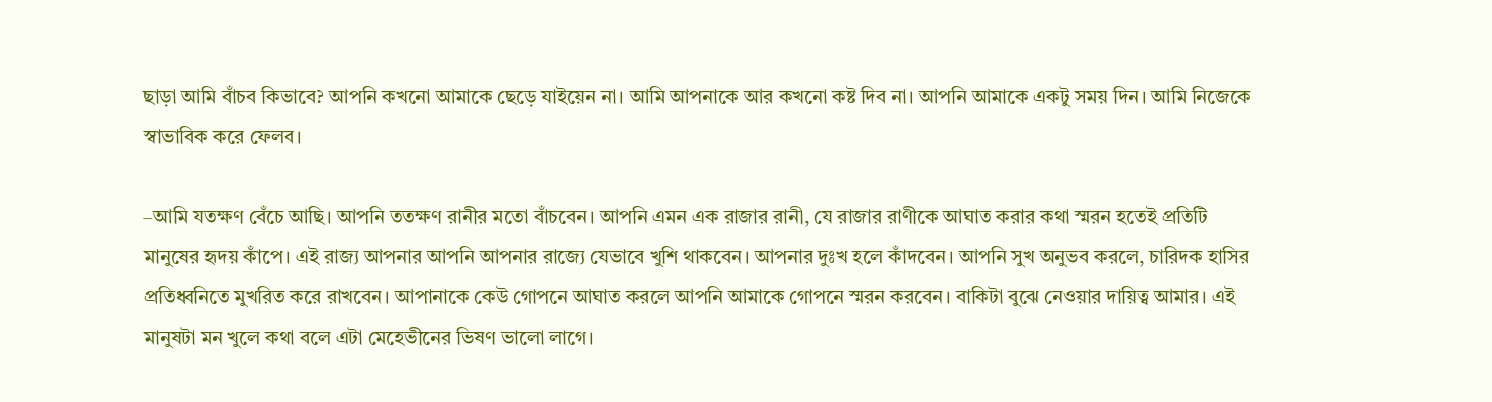ছাড়া আমি বাঁচব কিভাবে? আপনি কখনো আমাকে ছেড়ে যাইয়েন না। আমি আপনাকে আর কখনো কষ্ট দিব না। আপনি আমাকে একটু সময় দিন। আমি নিজেকে স্বাভাবিক করে ফেলব।

–আমি যতক্ষণ বেঁচে আছি। আপনি ততক্ষণ রানীর মতো বাঁচবেন। আপনি এমন এক রাজার রানী, যে রাজার রাণীকে আঘাত করার কথা স্মরন হতেই প্রতিটি মানুষের হৃদয় কাঁপে। এই রাজ্য আপনার আপনি আপনার রাজ্যে যেভাবে খুশি থাকবেন। আপনার দুঃখ হলে কাঁদবেন। আপনি সুখ অনুভব করলে, চারিদক হাসির প্রতিধ্বনিতে মুখরিত করে রাখবেন। আপানাকে কেউ গোপনে আঘাত করলে আপনি আমাকে গোপনে স্মরন করবেন। বাকিটা বুঝে নেওয়ার দায়িত্ব আমার। এই মানুষটা মন খুলে কথা বলে এটা মেহেভীনের ভিষণ ভালো লাগে।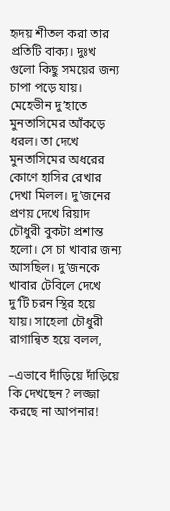হৃদয় শীতল করা তার প্রতিটি বাক্য। দুঃখ গুলো কিছু সময়ের জন্য চাপা পড়ে যায়। মেহেভীন দু’হাতে মুনতাসিমের আঁকড়ে ধরল। তা দেখে মুনতাসিমের অধরের কোণে হাসির রেখার দেখা মিলল। দু’জনের প্রণয় দেখে রিয়াদ চৌধুরী বুকটা প্রশান্ত হলো। সে চা খাবার জন্য আসছিল। দু’জনকে খাবার টেবিলে দেখে দু’টি চরন স্থির হয়ে যায়। সাহেলা চৌধুরী রাগান্বিত হয়ে বলল,

–এভাবে দাঁড়িয়ে দাঁড়িয়ে কি দেখছেন? লজ্জা করছে না আপনার!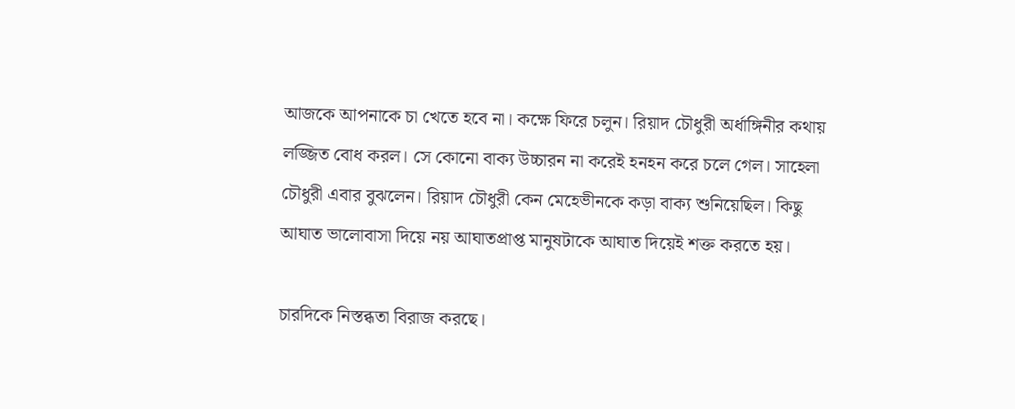আজকে আপনাকে চা খেতে হবে না। কক্ষে ফিরে চলুন। রিয়াদ চৌধুরী অর্ধাঙ্গিনীর কথায় লজ্জিত বোধ করল। সে কোনো বাক্য উচ্চারন না করেই হনহন করে চলে গেল। সাহেলা চৌধুরী এবার বুঝলেন। রিয়াদ চৌধুরী কেন মেহেভীনকে কড়া বাক্য শুনিয়েছিল। কিছু আঘাত ভালোবাসা দিয়ে নয় আঘাতপ্রাপ্ত মানুষটাকে আঘাত দিয়েই শক্ত করতে হয়।

চারদিকে নিস্তব্ধতা বিরাজ করছে।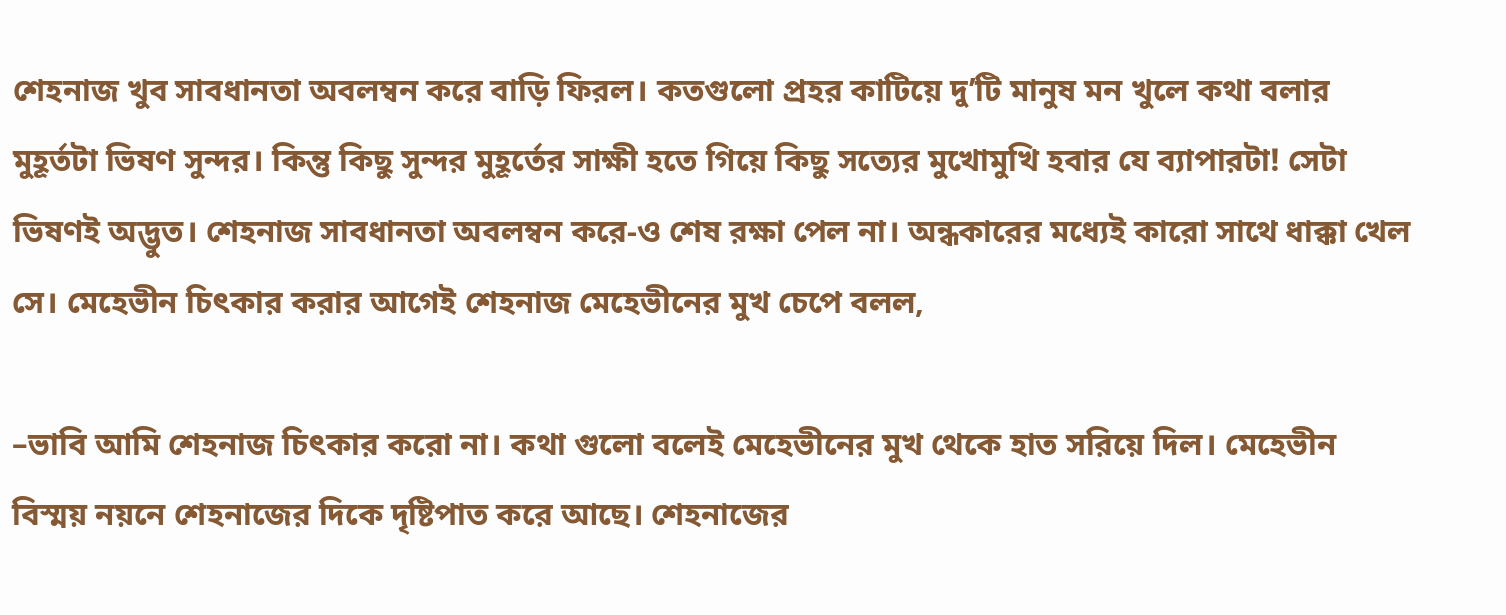শেহনাজ খুব সাবধানতা অবলম্বন করে বাড়ি ফিরল। কতগুলো প্রহর কাটিয়ে দু’টি মানুষ মন খুলে কথা বলার মুহূর্তটা ভিষণ সুন্দর। কিন্তু কিছু সুন্দর মুহূর্তের সাক্ষী হতে গিয়ে কিছু সত্যের মুখোমুখি হবার যে ব্যাপারটা! সেটা ভিষণই অদ্ভুত। শেহনাজ সাবধানতা অবলম্বন করে-ও শেষ রক্ষা পেল না। অন্ধকারের মধ্যেই কারো সাথে ধাক্কা খেল সে। মেহেভীন চিৎকার করার আগেই শেহনাজ মেহেভীনের মুখ চেপে বলল,

–ভাবি আমি শেহনাজ চিৎকার করো না। কথা গুলো বলেই মেহেভীনের মুখ থেকে হাত সরিয়ে দিল। মেহেভীন বিস্ময় নয়নে শেহনাজের দিকে দৃষ্টিপাত করে আছে। শেহনাজের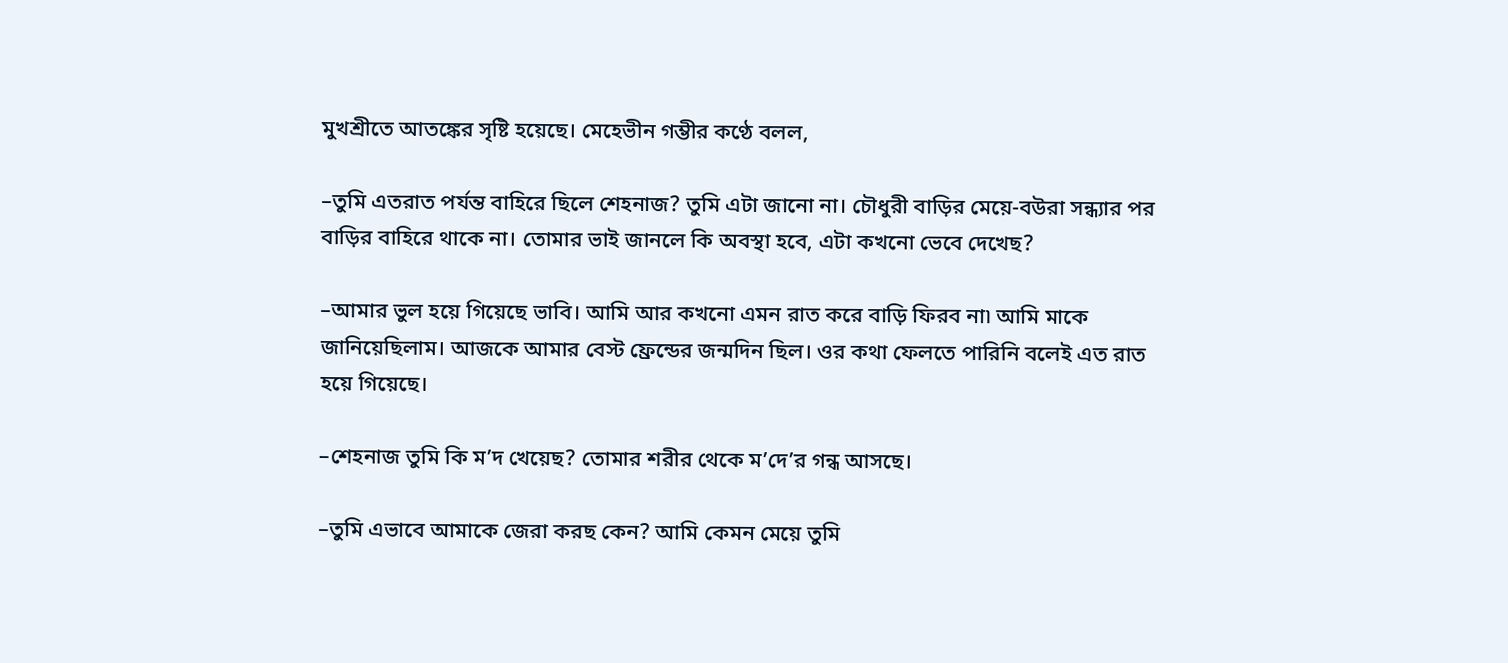মুখশ্রীতে আতঙ্কের সৃষ্টি হয়েছে। মেহেভীন গম্ভীর কণ্ঠে বলল,

–তুমি এতরাত পর্যন্ত বাহিরে ছিলে শেহনাজ? তুমি এটা জানো না। চৌধুরী বাড়ির মেয়ে-বউরা সন্ধ্যার পর বাড়ির বাহিরে থাকে না। তোমার ভাই জানলে কি অবস্থা হবে, এটা কখনো ভেবে দেখেছ?

–আমার ভুল হয়ে গিয়েছে ভাবি। আমি আর কখনো এমন রাত করে বাড়ি ফিরব না৷ আমি মাকে জানিয়েছিলাম। আজকে আমার বেস্ট ফ্রেন্ডের জন্মদিন ছিল। ওর কথা ফেলতে পারিনি বলেই এত রাত হয়ে গিয়েছে।

–শেহনাজ তুমি কি ম’দ খেয়েছ? তোমার শরীর থেকে ম’দে’র গন্ধ আসছে।

–তুমি এভাবে আমাকে জেরা করছ কেন? আমি কেমন মেয়ে তুমি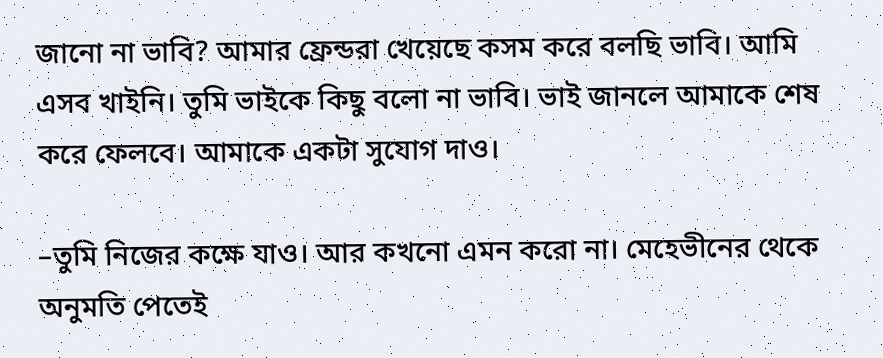জানো না ভাবি? আমার ফ্রেন্ডরা খেয়েছে কসম করে বলছি ভাবি। আমি এসব খাইনি। তুমি ভাইকে কিছু বলো না ভাবি। ভাই জানলে আমাকে শেষ করে ফেলবে। আমাকে একটা সুযোগ দাও।

–তুমি নিজের কক্ষে যাও। আর কখনো এমন করো না। মেহেভীনের থেকে অনুমতি পেতেই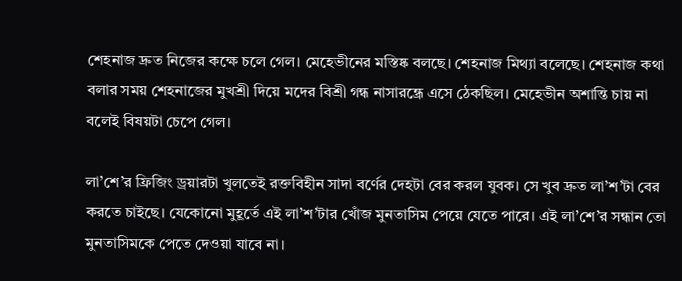শেহনাজ দ্রুত নিজের কক্ষে চলে গেল। মেহেভীনের মস্তিষ্ক বলছে। শেহনাজ মিথ্যা বলেছে। শেহনাজ কথা বলার সময় শেহনাজের মুখশ্রী দিয়ে মদের বিশ্রী গন্ধ নাসারন্ধ্রে এসে ঠেকছিল। মেহেভীন অশান্তি চায় না বলেই বিষয়টা চেপে গেল।

লা’শে’র ফ্রিজিং ড্রয়ারটা খুলতেই রক্তবিহীন সাদা বর্ণের দেহটা বের করল যুবক। সে খুব দ্রুত লা’শ’টা বের করতে চাইছে। যেকোনো মুহূর্তে এই লা’শ’টার খোঁজ মুনতাসিম পেয়ে যেতে পারে। এই লা’শে’র সন্ধান তো মুনতাসিমকে পেতে দেওয়া যাবে না।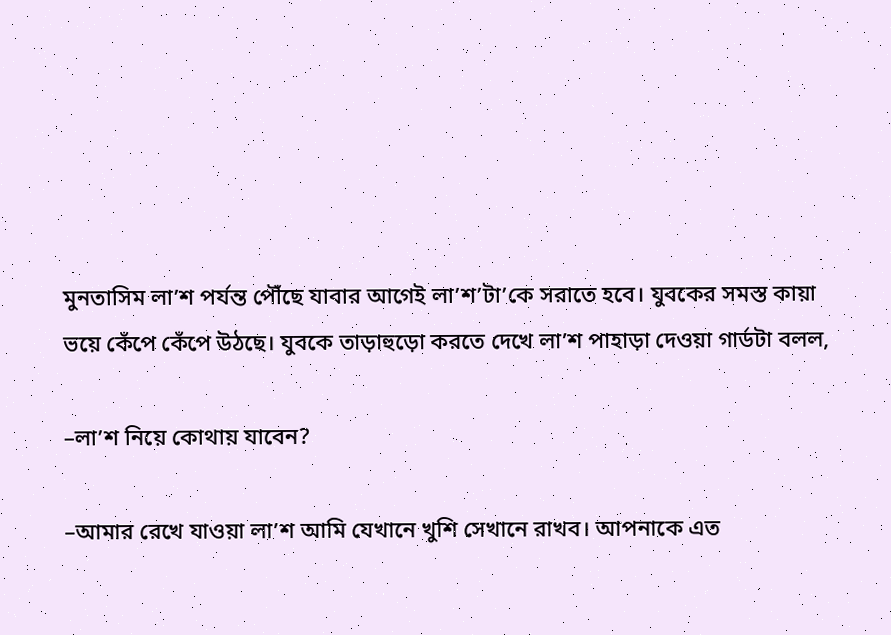মুনতাসিম লা’শ পর্যন্ত পৌঁছে যাবার আগেই লা’শ’টা’কে সরাতে হবে। যুবকের সমস্ত কায়া ভয়ে কেঁপে কেঁপে উঠছে। যুবকে তাড়াহুড়ো করতে দেখে লা’শ পাহাড়া দেওয়া গার্ডটা বলল,

–লা’শ নিয়ে কোথায় যাবেন?

–আমার রেখে যাওয়া লা’শ আমি যেখানে খুশি সেখানে রাখব। আপনাকে এত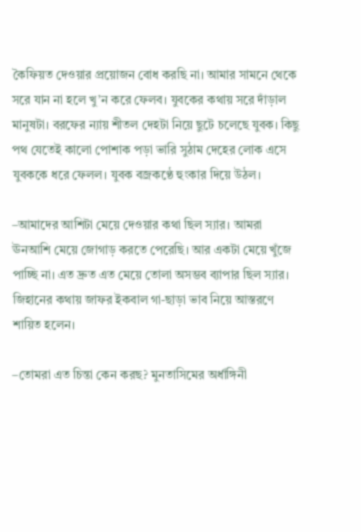কৈফিয়ত দেওয়ার প্রয়োজন বোধ করছি না। আমার সামনে থেকে সরে যান না হলে খু’ন করে ফেলব। যুবকের কথায় সরে দাঁড়াল মানুষটা। বরফের ন্যায় শীতল দেহটা নিয়ে ছুটে চলেছে যুবক। কিছু পথ যেতেই কালো পোশাক পড়া ভারি সুঠাম দেহের লোক এসে যুবককে ধরে ফেলল। যুবক বজ্রকণ্ঠে হুংকার দিয়ে উঠল।

–আমাদের আশিটা মেয়ে দেওয়ার কথা ছিল স্যার। আমরা ঊনআশি মেয়ে জোগাড় করতে পেরেছি। আর একটা মেয়ে খুঁজে পাচ্ছি না। এত দ্রুত এত মেয়ে তোলা অসম্ভব ব্যাপার ছিল স্যার। জিহানের কথায় জাফর ইকবাল গা-ছাড়া ভাব নিয়ে আস্তরণে শায়িত হলেন।

–তোমরা এত চিন্তা কেন করছ? মুনতাসিমের অর্ধাঙ্গিনী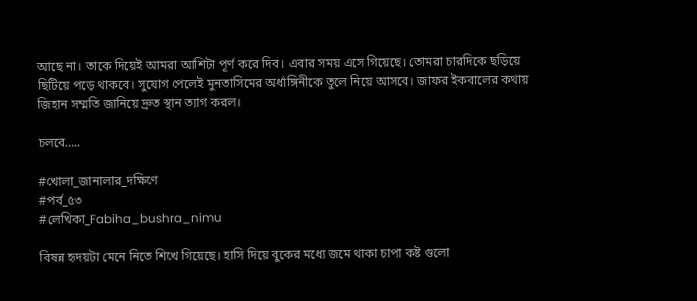আছে না। তাকে দিয়েই আমরা আশিটা পূর্ণ করে দিব। এবার সময় এসে গিয়েছে। তোমরা চারদিকে ছড়িয়ে ছিটিয়ে পড়ে থাকবে। সুযোগ পেলেই মুনতাসিমের অর্ধাঙ্গিনীকে তুলে নিয়ে আসবে। জাফর ইকবালের কথায় জিহান সম্মতি জানিয়ে দ্রুত স্থান ত্যাগ করল।

চলবে…..

#খোলা_জানালার_দক্ষিণে
#পর্ব_৫৩
#লেখিকা_Fabiha_bushra_nimu

বিষন্ন হৃদয়টা মেনে নিতে শিখে গিয়েছে। হাসি দিয়ে বুকের মধ্যে জমে থাকা চাপা কষ্ট গুলো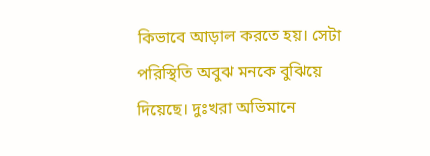কিভাবে আড়াল করতে হয়। সেটা পরিস্থিতি অবুঝ মনকে বুঝিয়ে দিয়েছে। দুঃখরা অভিমানে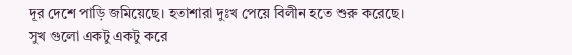দূর দেশে পাড়ি জমিয়েছে। হতাশারা দুঃখ পেয়ে বিলীন হতে শুরু করেছে। সুখ গুলো একটু একটু করে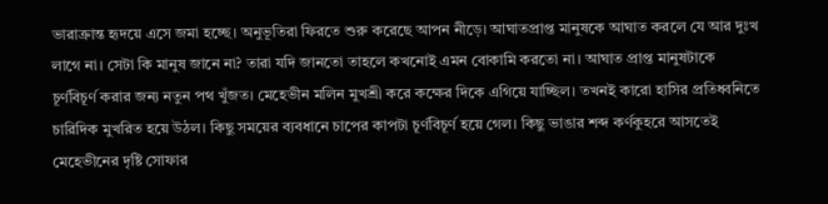ভারাক্রান্ত হৃদয়ে এসে জমা হচ্ছে। অনুভূতিরা ফিরতে শুরু করেছে আপন নীড়ে। আঘাতপ্রাপ্ত মানুষকে আঘাত করলে যে আর দুঃখ লাগে না। সেটা কি মানুষ জানে না? তারা যদি জানতো তাহলে কখনোই এমন বোকামি করতো না। আঘাত প্রাপ্ত মানুষটাকে চূর্ণবিচূর্ণ করার জন্য নতুন পথ খুঁজত। মেহেভীন মলিন মুখশ্রী করে কক্ষের দিকে এগিয়ে যাচ্ছিল। তখনই কারো হাসির প্রতিধ্বনিতে চারিদিক মুখরিত হয়ে উঠল। কিছু সময়ের ব্যবধানে চাপের কাপটা চূর্ণবিচূর্ণ হয়ে গেল। কিছু ভাঙার শব্দ কর্ণকুহরে আসতেই মেহেভীনের দৃষ্টি সোফার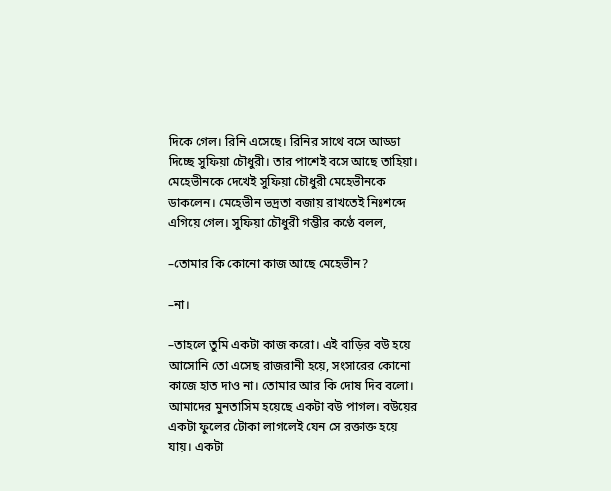দিকে গেল। রিনি এসেছে। রিনির সাথে বসে আড্ডা দিচ্ছে সুফিয়া চৌধুরী। তার পাশেই বসে আছে তাহিয়া। মেহেভীনকে দেখেই সুফিয়া চৌধুরী মেহেভীনকে ডাকলেন। মেহেভীন ভদ্রতা বজায় রাখতেই নিঃশব্দে এগিয়ে গেল। সুফিয়া চৌধুরী গম্ভীর কণ্ঠে বলল,

–তোমার কি কোনো কাজ আছে মেহেভীন?

–না।

–তাহলে তুমি একটা কাজ করো। এই বাড়ির বউ হয়ে আসোনি তো এসেছ রাজরানী হয়ে, সংসারের কোনো কাজে হাত দাও না। তোমার আর কি দোষ দিব বলো। আমাদের মুনতাসিম হয়েছে একটা বউ পাগল। বউয়ের একটা ফুলের টোকা লাগলেই যেন সে রক্তাক্ত হয়ে যায়। একটা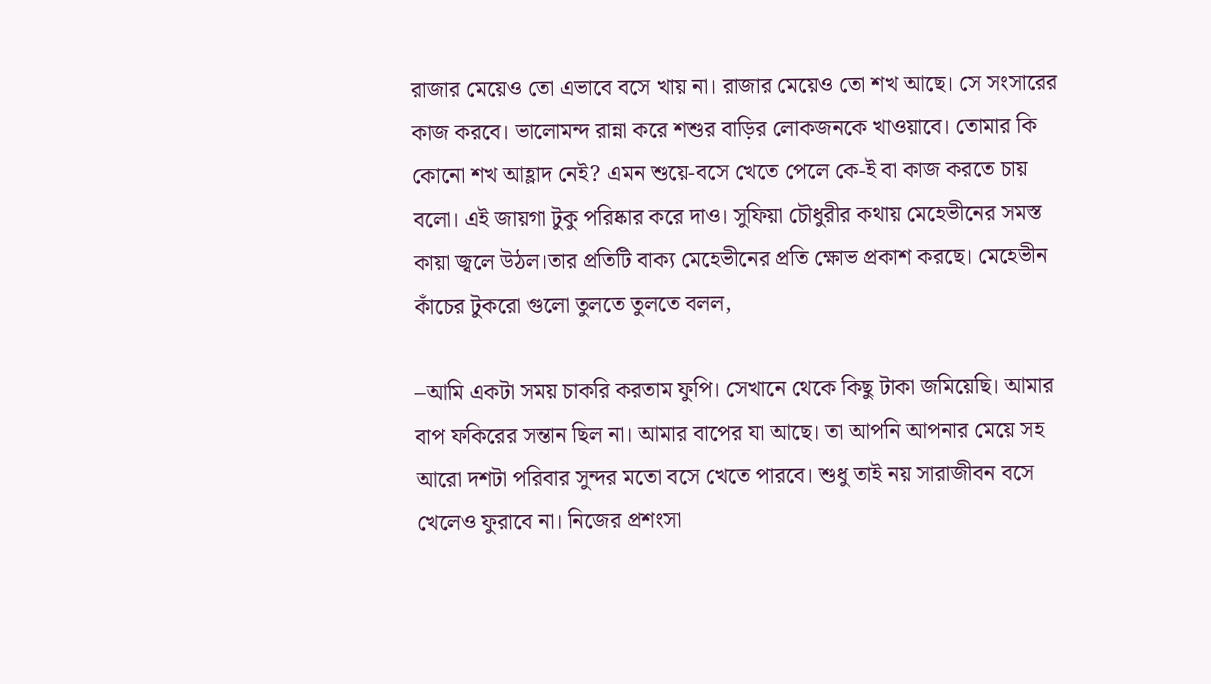রাজার মেয়েও তো এভাবে বসে খায় না। রাজার মেয়েও তো শখ আছে। সে সংসারের কাজ করবে। ভালোমন্দ রান্না করে শশুর বাড়ির লোকজনকে খাওয়াবে। তোমার কি কোনো শখ আহ্লাদ নেই? এমন শুয়ে-বসে খেতে পেলে কে-ই বা কাজ করতে চায় বলো। এই জায়গা টুকু পরিষ্কার করে দাও। সুফিয়া চৌধুরীর কথায় মেহেভীনের সমস্ত কায়া জ্বলে উঠল।তার প্রতিটি বাক্য মেহেভীনের প্রতি ক্ষোভ প্রকাশ করছে। মেহেভীন কাঁচের টুকরো গুলো তুলতে তুলতে বলল,

–আমি একটা সময় চাকরি করতাম ফুপি। সেখানে থেকে কিছু টাকা জমিয়েছি। আমার বাপ ফকিরের সন্তান ছিল না। আমার বাপের যা আছে। তা আপনি আপনার মেয়ে সহ আরো দশটা পরিবার সুন্দর মতো বসে খেতে পারবে। শুধু তাই নয় সারাজীবন বসে খেলেও ফুরাবে না। নিজের প্রশংসা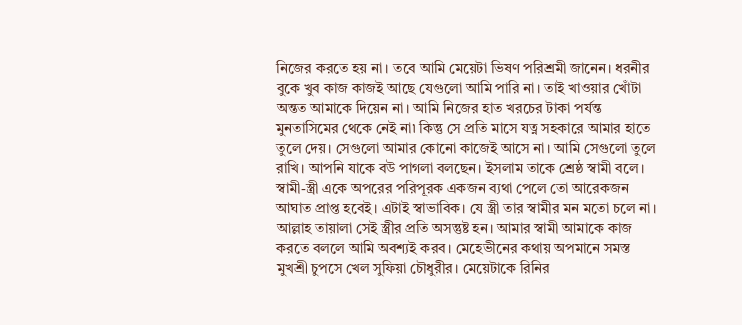নিজের করতে হয় না। তবে আমি মেয়েটা ভিষণ পরিশ্রমী জানেন। ধরনীর বুকে খুব কাজ কাজই আছে যেগুলো আমি পারি না। তাই খাওয়ার খোঁটা অন্তত আমাকে দিয়েন না। আমি নিজের হাত খরচের টাকা পর্যন্ত মুনতাসিমের থেকে নেই না৷ কিন্তু সে প্রতি মাসে যত্ন সহকারে আমার হাতে তুলে দেয়। সেগুলো আমার কোনো কাজেই আসে না। আমি সেগুলো তুলে রাখি। আপনি যাকে বউ পাগলা বলছেন। ইসলাম তাকে শ্রেষ্ঠ স্বামী বলে। স্বামী-স্ত্রী একে অপরের পরিপূরক একজন ব্যথা পেলে তো আরেকজন আঘাত প্রাপ্ত হবেই। এটাই স্বাভাবিক। যে স্ত্রী তার স্বামীর মন মতো চলে না। আল্লাহ তায়ালা সেই স্ত্রীর প্রতি অসন্তুষ্ট হন। আমার স্বামী আমাকে কাজ করতে বললে আমি অবশ্যই করব। মেহেভীনের কথায় অপমানে সমস্ত মুখশ্রী চুপসে খেল সুফিয়া চৌধুরীর। মেয়েটাকে রিনির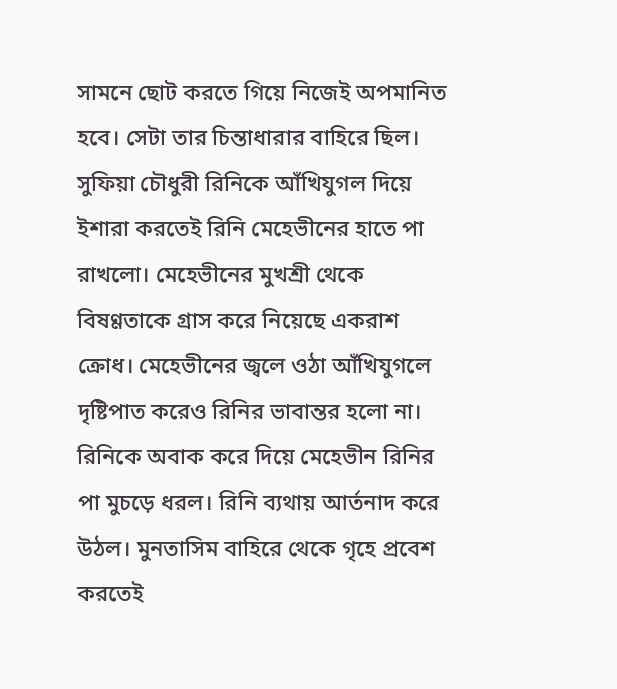সামনে ছোট করতে গিয়ে নিজেই অপমানিত হবে। সেটা তার চিন্তাধারার বাহিরে ছিল। সুফিয়া চৌধুরী রিনিকে আঁখিযুগল দিয়ে ইশারা করতেই রিনি মেহেভীনের হাতে পা রাখলো। মেহেভীনের মুখশ্রী থেকে বিষণ্ণতাকে গ্রাস করে নিয়েছে একরাশ ক্রোধ। মেহেভীনের জ্বলে ওঠা আঁখিযুগলে দৃষ্টিপাত করেও রিনির ভাবান্তর হলো না। রিনিকে অবাক করে দিয়ে মেহেভীন রিনির পা মুচড়ে ধরল। রিনি ব্যথায় আর্তনাদ করে উঠল। মুনতাসিম বাহিরে থেকে গৃহে প্রবেশ করতেই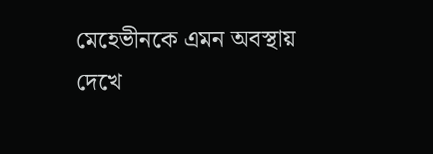মেহেভীনকে এমন অবস্থায় দেখে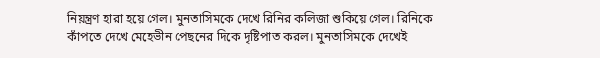নিয়ন্ত্রণ হারা হয়ে গেল। মুনতাসিমকে দেখে রিনির কলিজা শুকিয়ে গেল। রিনিকে কাঁপতে দেখে মেহেভীন পেছনের দিকে দৃষ্টিপাত করল। মুনতাসিমকে দেখেই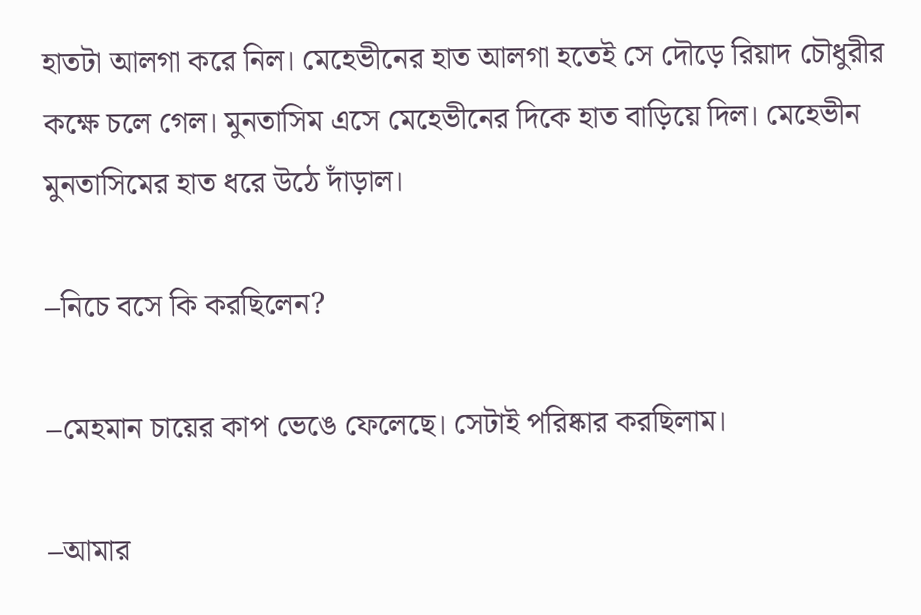হাতটা আলগা করে নিল। মেহেভীনের হাত আলগা হতেই সে দৌড়ে রিয়াদ চৌধুরীর কক্ষে চলে গেল। মুনতাসিম এসে মেহেভীনের দিকে হাত বাড়িয়ে দিল। মেহেভীন মুনতাসিমের হাত ধরে উঠে দাঁড়াল।

–নিচে বসে কি করছিলেন?

–মেহমান চায়ের কাপ ভেঙে ফেলেছে। সেটাই পরিষ্কার করছিলাম।

–আমার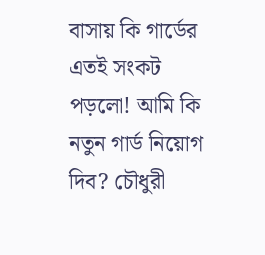বাসায় কি গার্ডের এতই সংকট পড়লো! আমি কি নতুন গার্ড নিয়োগ দিব? চৌধুরী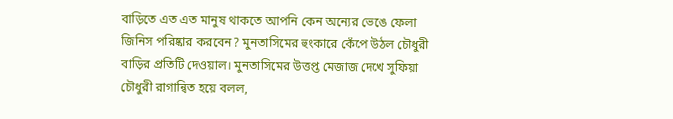বাড়িতে এত এত মানুষ থাকতে আপনি কেন অন্যের ভেঙে ফেলা জিনিস পরিষ্কার করবেন? মুনতাসিমের হুংকারে কেঁপে উঠল চৌধুরী বাড়ির প্রতিটি দেওয়াল। মুনতাসিমের উত্তপ্ত মেজাজ দেখে সুফিয়া চৌধুরী রাগান্বিত হয়ে বলল,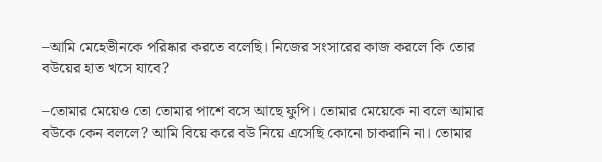–আমি মেহেভীনকে পরিষ্কার করতে বলেছি। নিজের সংসারের কাজ করলে কি তোর বউয়ের হাত খসে যাবে?

–তোমার মেয়েও তো তোমার পাশে বসে আছে ফুপি। তোমার মেয়েকে না বলে আমার বউকে কেন বললে? আমি বিয়ে করে বউ নিয়ে এসেছি কোনো চাকরানি না। তোমার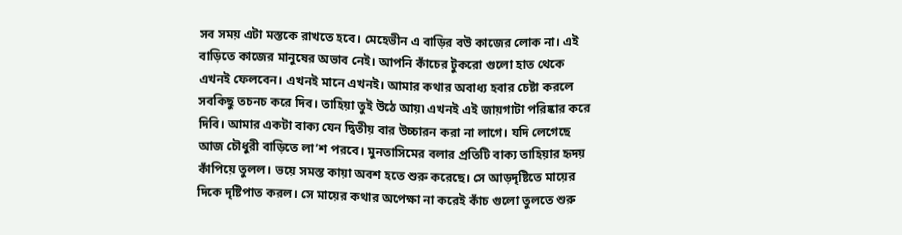সব সময় এটা মস্তকে রাখতে হবে। মেহেভীন এ বাড়ির বউ কাজের লোক না। এই বাড়িতে কাজের মানুষের অভাব নেই। আপনি কাঁচের টুকরো গুলো হাত থেকে এখনই ফেলবেন। এখনই মানে এখনই। আমার কথার অবাধ্য হবার চেষ্টা করলে সবকিছু তচনচ করে দিব। তাহিয়া তুই উঠে আয়৷ এখনই এই জায়গাটা পরিষ্কার করে দিবি। আমার একটা বাক্য যেন দ্বিতীয় বার উচ্চারন করা না লাগে। যদি লেগেছে আজ চৌধুরী বাড়িতে লা’শ পরবে। মুনতাসিমের বলার প্রতিটি বাক্য তাহিয়ার হৃদয় কাঁপিয়ে তুলল। ভয়ে সমস্ত কায়া অবশ হতে শুরু করেছে। সে আড়দৃষ্টিতে মায়ের দিকে দৃষ্টিপাত করল। সে মায়ের কথার অপেক্ষা না করেই কাঁচ গুলো তুলতে শুরু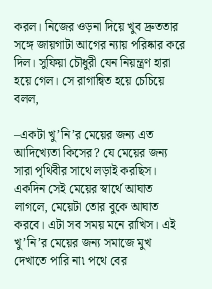করল। নিজের ওড়না দিয়ে খুব দ্রুততার সঙ্গে জায়গাটা আগের ন্যায় পরিষ্কার করে দিল। সুফিয়া চৌধুরী যেন নিয়ন্ত্রণ হারা হয়ে গেল। সে রাগান্বিত হয়ে চেচিয়ে বলল,

–একটা খু’নি’র মেয়ের জন্য এত আদিখ্যেতা কিসের? যে মেয়ের জন্য সারা পৃথিবীর সাথে লড়াই করছিস। একদিন সেই মেয়ের স্বার্থে আঘাত লাগলে, মেয়েটা তোর বুকে আঘাত করবে। এটা সব সময় মনে রাখিস। এই খু’নি’র মেয়ের জন্য সমাজে মুখ দেখাতে পারি না৷ পথে বের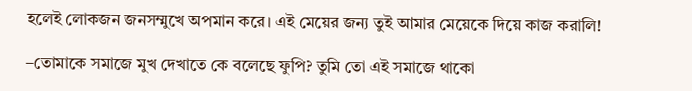হলেই লোকজন জনসম্মুখে অপমান করে। এই মেয়ের জন্য তুই আমার মেয়েকে দিয়ে কাজ করালি!

–তোমাকে সমাজে মুখ দেখাতে কে বলেছে ফুপি? তুমি তো এই সমাজে থাকো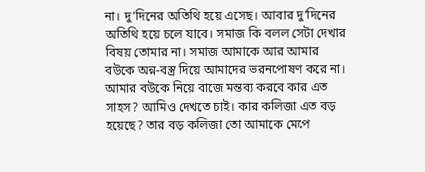না। দু’দিনের অতিথি হয়ে এসেছ। আবার দু’দিনের অতিথি হয়ে চলে যাবে। সমাজ কি বলল সেটা দেখার বিষয় তোমার না। সমাজ আমাকে আর আমার বউকে অন্ন-বস্ত্র দিয়ে আমাদের ভরনপোষণ করে না। আমার বউকে নিয়ে বাজে মন্তব্য করবে কার এত সাহস? আমিও দেখতে চাই। কার কলিজা এত বড় হয়েছে? তার বড় কলিজা তো আমাকে মেপে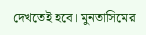দেখতেই হবে। মুনতাসিমের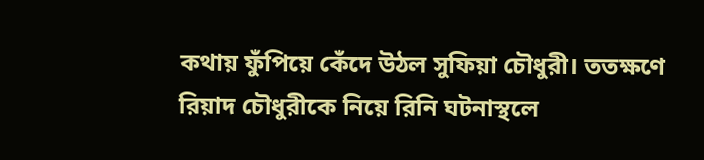কথায় ফুঁপিয়ে কেঁদে উঠল সুফিয়া চৌধুরী। ততক্ষণে রিয়াদ চৌধুরীকে নিয়ে রিনি ঘটনাস্থলে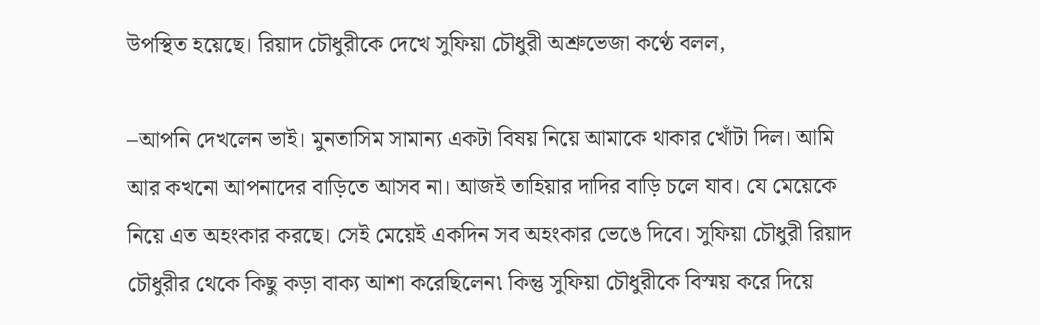উপস্থিত হয়েছে। রিয়াদ চৌধুরীকে দেখে সুফিয়া চৌধুরী অশ্রুভেজা কণ্ঠে বলল,

–আপনি দেখলেন ভাই। মুনতাসিম সামান্য একটা বিষয় নিয়ে আমাকে থাকার খোঁটা দিল। আমি আর কখনো আপনাদের বাড়িতে আসব না। আজই তাহিয়ার দাদির বাড়ি চলে যাব। যে মেয়েকে নিয়ে এত অহংকার করছে। সেই মেয়েই একদিন সব অহংকার ভেঙে দিবে। সুফিয়া চৌধুরী রিয়াদ চৌধুরীর থেকে কিছু কড়া বাক্য আশা করেছিলেন৷ কিন্তু সুফিয়া চৌধুরীকে বিস্ময় করে দিয়ে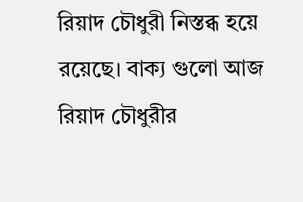রিয়াদ চৌধুরী নিস্তব্ধ হয়ে রয়েছে। বাক্য গুলো আজ রিয়াদ চৌধুরীর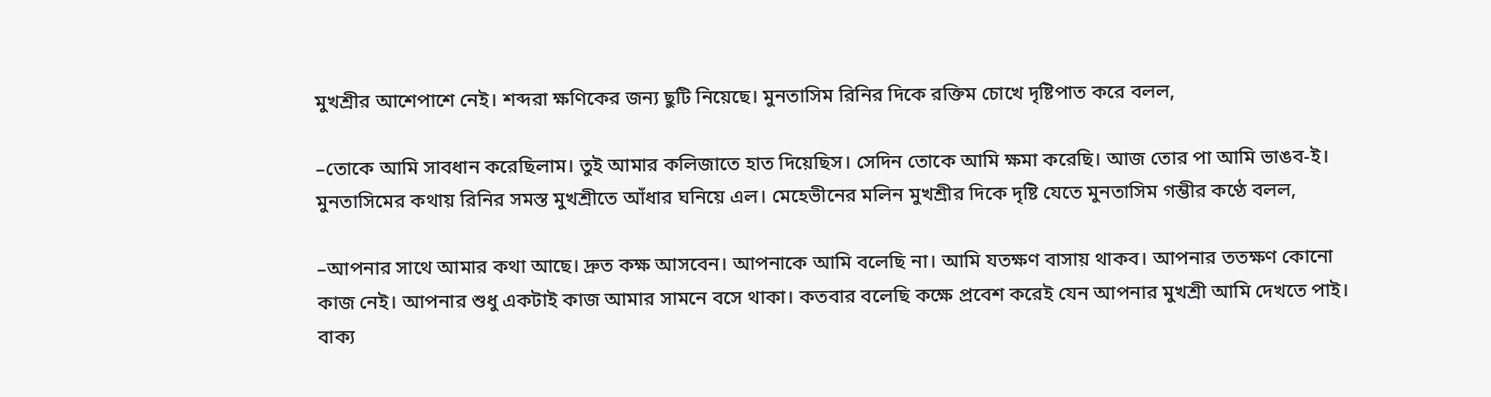মুখশ্রীর আশেপাশে নেই। শব্দরা ক্ষণিকের জন্য ছুটি নিয়েছে। মুনতাসিম রিনির দিকে রক্তিম চোখে দৃষ্টিপাত করে বলল,

–তোকে আমি সাবধান করেছিলাম। তুই আমার কলিজাতে হাত দিয়েছিস। সেদিন তোকে আমি ক্ষমা করেছি। আজ তোর পা আমি ভাঙব-ই। মুনতাসিমের কথায় রিনির সমস্ত মুখশ্রীতে আঁধার ঘনিয়ে এল। মেহেভীনের মলিন মুখশ্রীর দিকে দৃষ্টি যেতে মুনতাসিম গম্ভীর কণ্ঠে বলল,

–আপনার সাথে আমার কথা আছে। দ্রুত কক্ষ আসবেন। আপনাকে আমি বলেছি না। আমি যতক্ষণ বাসায় থাকব। আপনার ততক্ষণ কোনো কাজ নেই। আপনার শুধু একটাই কাজ আমার সামনে বসে থাকা। কতবার বলেছি কক্ষে প্রবেশ করেই যেন আপনার মুখশ্রী আমি দেখতে পাই। বাক্য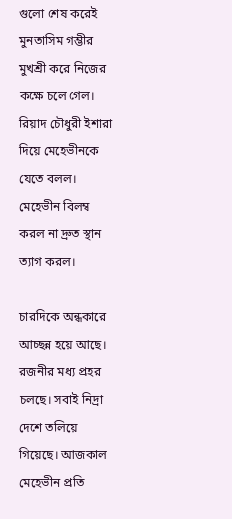গুলো শেষ করেই মুনতাসিম গম্ভীর মুখশ্রী করে নিজের কক্ষে চলে গেল। রিয়াদ চৌধুরী ইশারা দিয়ে মেহেভীনকে যেতে বলল। মেহেভীন বিলম্ব করল না দ্রুত স্থান ত্যাগ করল।

চারদিকে অন্ধকারে আচ্ছন্ন হয়ে আছে। রজনীর মধ্য প্রহর চলছে। সবাই নিদ্রা দেশে তলিয়ে গিয়েছে। আজকাল মেহেভীন প্রতি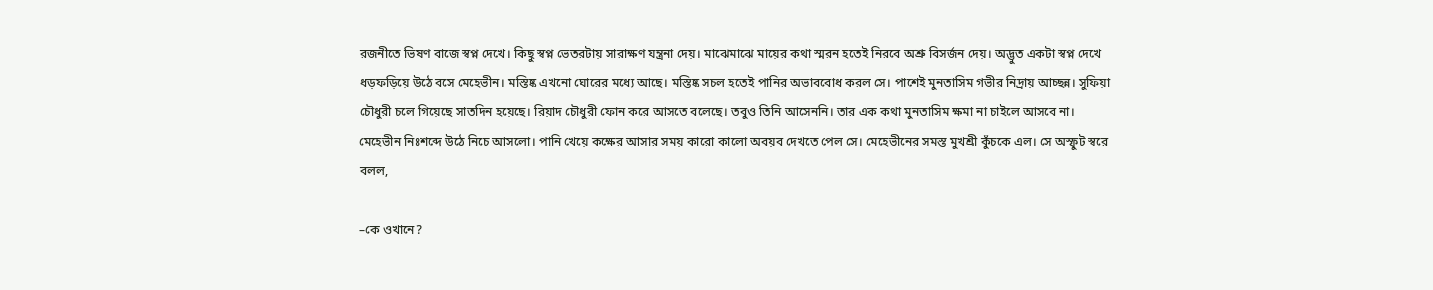রজনীতে ভিষণ বাজে স্বপ্ন দেখে। কিছু স্বপ্ন ভেতরটায় সারাক্ষণ যন্ত্রনা দেয়। মাঝেমাঝে মায়ের কথা স্মরন হতেই নিরবে অশ্রু বিসর্জন দেয়। অদ্ভুত একটা স্বপ্ন দেখে ধড়ফড়িয়ে উঠে বসে মেহেভীন। মস্তিষ্ক এখনো ঘোরের মধ্যে আছে। মস্তিষ্ক সচল হতেই পানির অভাববোধ করল সে। পাশেই মুনতাসিম গভীর নিদ্রায় আচ্ছন্ন। সুফিয়া চৌধুরী চলে গিয়েছে সাতদিন হয়েছে। রিয়াদ চৌধুরী ফোন করে আসতে বলেছে। তবুও তিনি আসেননি। তার এক কথা মুনতাসিম ক্ষমা না চাইলে আসবে না। মেহেভীন নিঃশব্দে উঠে নিচে আসলো। পানি খেয়ে কক্ষের আসার সময় কারো কালো অবয়ব দেখতে পেল সে। মেহেভীনের সমস্ত মুখশ্রী কুঁচকে এল। সে অস্ফুট স্বরে বলল,

–কে ওখানে?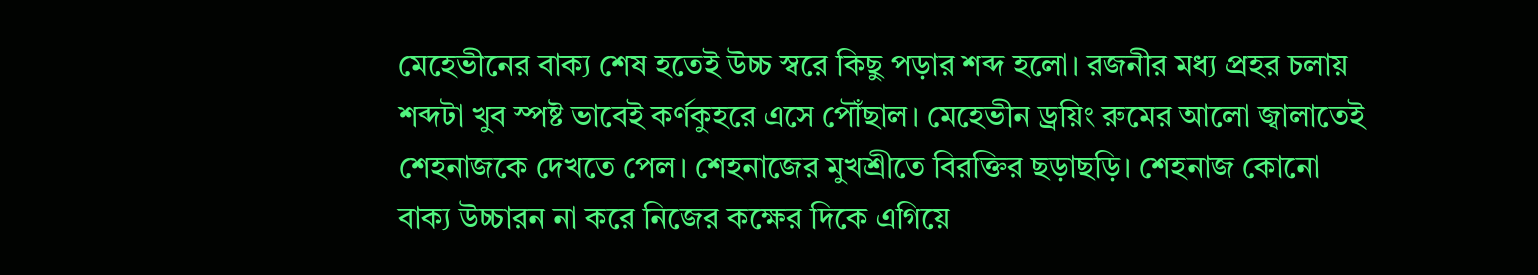মেহেভীনের বাক্য শেষ হতেই উচ্চ স্বরে কিছু পড়ার শব্দ হলো। রজনীর মধ্য প্রহর চলায় শব্দটা খুব স্পষ্ট ভাবেই কর্ণকুহরে এসে পৌঁছাল। মেহেভীন ড্রয়িং রুমের আলো জ্বালাতেই শেহনাজকে দেখতে পেল। শেহনাজের মুখশ্রীতে বিরক্তির ছড়াছড়ি। শেহনাজ কোনো বাক্য উচ্চারন না করে নিজের কক্ষের দিকে এগিয়ে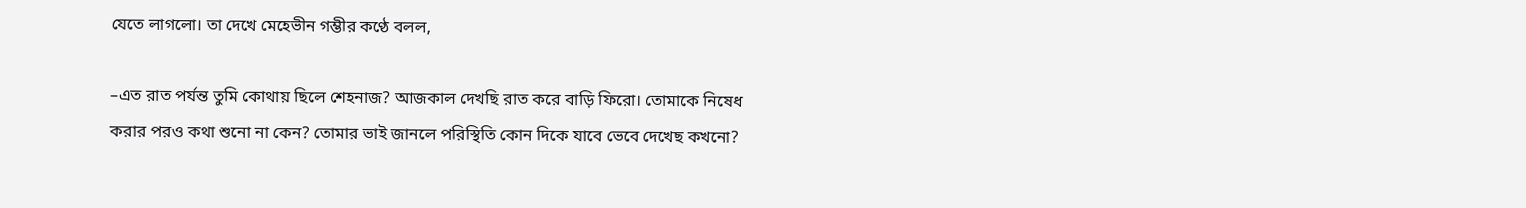যেতে লাগলো। তা দেখে মেহেভীন গম্ভীর কণ্ঠে বলল,

–এত রাত পর্যন্ত তুমি কোথায় ছিলে শেহনাজ? আজকাল দেখছি রাত করে বাড়ি ফিরো। তোমাকে নিষেধ করার পরও কথা শুনো না কেন? তোমার ভাই জানলে পরিস্থিতি কোন দিকে যাবে ভেবে দেখেছ কখনো?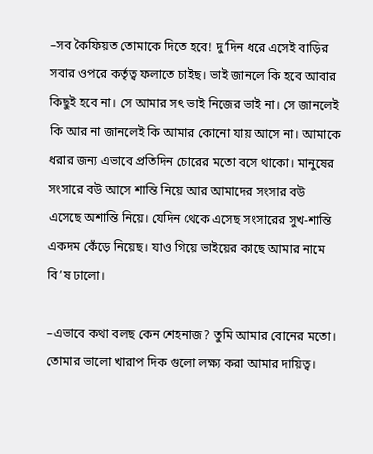–সব কৈফিয়ত তোমাকে দিতে হবে! দু’দিন ধরে এসেই বাড়ির সবার ওপরে কর্তৃত্ব ফলাতে চাইছ। ভাই জানলে কি হবে আবার কিছুই হবে না। সে আমার সৎ ভাই নিজের ভাই না। সে জানলেই কি আর না জানলেই কি আমার কোনো যায় আসে না। আমাকে ধরার জন্য এভাবে প্রতিদিন চোরের মতো বসে থাকো। মানুষের সংসারে বউ আসে শান্তি নিয়ে আর আমাদের সংসার বউ এসেছে অশান্তি নিয়ে। যেদিন থেকে এসেছ সংসারের সুখ-শান্তি একদম কেঁড়ে নিয়েছ। যাও গিয়ে ভাইয়ের কাছে আমার নামে বি’ষ ঢালো।

–এভাবে কথা বলছ কেন শেহনাজ? তুমি আমার বোনের মতো। তোমার ভালো খারাপ দিক গুলো লক্ষ্য করা আমার দায়িত্ব।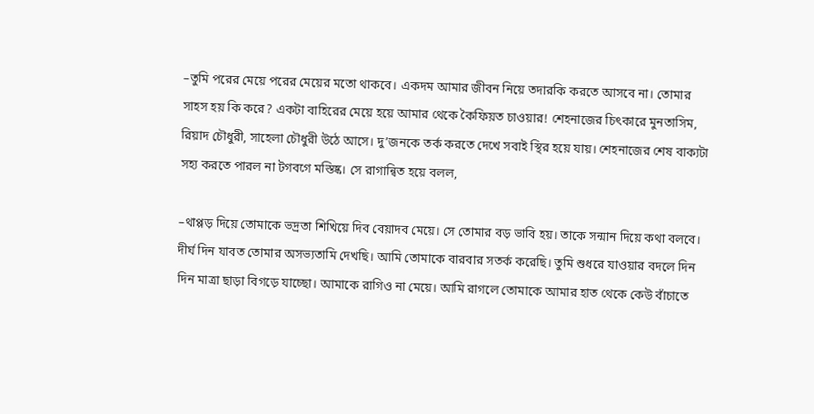–তুমি পরের মেয়ে পরের মেয়ের মতো থাকবে। একদম আমার জীবন নিয়ে তদারকি করতে আসবে না। তোমার সাহস হয় কি করে? একটা বাহিরের মেয়ে হয়ে আমার থেকে কৈফিয়ত চাওয়ার! শেহনাজের চিৎকারে মুনতাসিম, রিয়াদ চৌধুরী, সাহেলা চৌধুরী উঠে আসে। দু’জনকে তর্ক করতে দেখে সবাই স্থির হয়ে যায়। শেহনাজের শেষ বাক্যটা সহ্য করতে পারল না টগবগে মস্তিষ্ক। সে রাগান্বিত হয়ে বলল,

–থাপ্পড় দিয়ে তোমাকে ভদ্রতা শিখিয়ে দিব বেয়াদব মেয়ে। সে তোমার বড় ভাবি হয়। তাকে সন্মান দিয়ে কথা বলবে। দীর্ঘ দিন যাবত তোমার অসভ্যতামি দেখছি। আমি তোমাকে বারবার সতর্ক করেছি। তুমি শুধরে যাওয়ার বদলে দিন দিন মাত্রা ছাড়া বিগড়ে যাচ্ছো। আমাকে রাগিও না মেয়ে। আমি রাগলে তোমাকে আমার হাত থেকে কেউ বাঁচাতে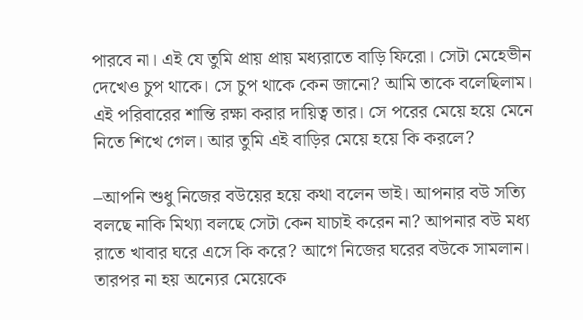পারবে না। এই যে তুমি প্রায় প্রায় মধ্যরাতে বাড়ি ফিরো। সেটা মেহেভীন দেখেও চুপ থাকে। সে চুপ থাকে কেন জানো? আমি তাকে বলেছিলাম। এই পরিবারের শান্তি রক্ষা করার দায়িত্ব তার। সে পরের মেয়ে হয়ে মেনে নিতে শিখে গেল। আর তুমি এই বাড়ির মেয়ে হয়ে কি করলে?

–আপনি শুধু নিজের বউয়ের হয়ে কথা বলেন ভাই। আপনার বউ সত্যি বলছে নাকি মিথ্যা বলছে সেটা কেন যাচাই করেন না? আপনার বউ মধ্য রাতে খাবার ঘরে এসে কি করে? আগে নিজের ঘরের বউকে সামলান। তারপর না হয় অন্যের মেয়েকে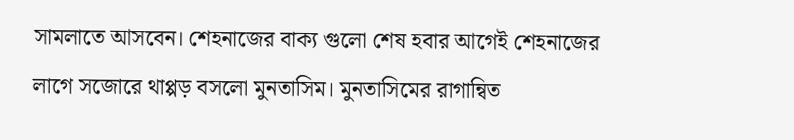সামলাতে আসবেন। শেহনাজের বাক্য গুলো শেষ হবার আগেই শেহনাজের লাগে সজোরে থাপ্পড় বসলো মুনতাসিম। মুনতাসিমের রাগান্বিত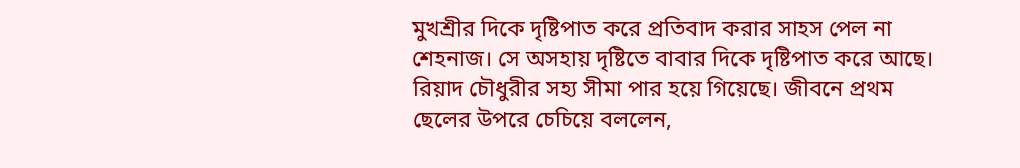মুখশ্রীর দিকে দৃষ্টিপাত করে প্রতিবাদ করার সাহস পেল না শেহনাজ। সে অসহায় দৃষ্টিতে বাবার দিকে দৃষ্টিপাত করে আছে। রিয়াদ চৌধুরীর সহ্য সীমা পার হয়ে গিয়েছে। জীবনে প্রথম ছেলের উপরে চেচিয়ে বললেন,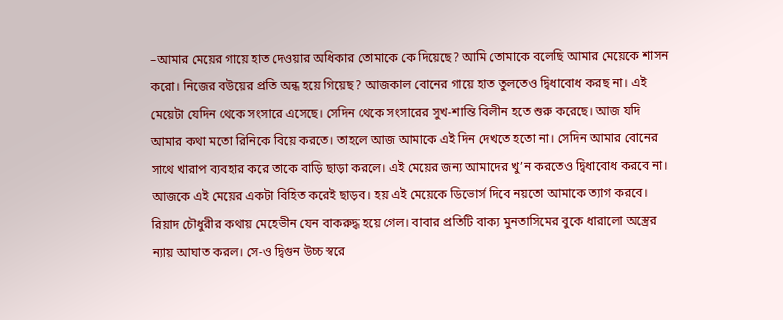–আমার মেয়ের গায়ে হাত দেওয়ার অধিকার তোমাকে কে দিয়েছে? আমি তোমাকে বলেছি আমার মেয়েকে শাসন করো। নিজের বউয়ের প্রতি অন্ধ হয়ে গিয়েছ? আজকাল বোনের গায়ে হাত তুলতেও দ্বিধাবোধ করছ না। এই মেয়েটা যেদিন থেকে সংসারে এসেছে। সেদিন থেকে সংসারের সুখ-শান্তি বিলীন হতে শুরু করেছে। আজ যদি আমার কথা মতো রিনিকে বিয়ে করতে। তাহলে আজ আমাকে এই দিন দেখতে হতো না। সেদিন আমার বোনের সাথে খারাপ ব্যবহার করে তাকে বাড়ি ছাড়া করলে। এই মেয়ের জন্য আমাদের খু’ন করতেও দ্বিধাবোধ করবে না। আজকে এই মেয়ের একটা বিহিত করেই ছাড়ব। হয় এই মেয়েকে ডিভোর্স দিবে নয়তো আমাকে ত্যাগ করবে। রিয়াদ চৌধুরীর কথায় মেহেভীন যেন বাকরুদ্ধ হয়ে গেল। বাবার প্রতিটি বাক্য মুনতাসিমের বুকে ধারালো অস্ত্রের ন্যায় আঘাত করল। সে-ও দ্বিগুন উচ্চ স্বরে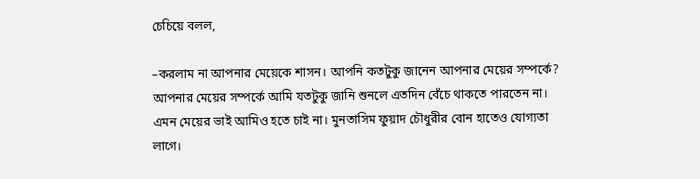চেচিয়ে বলল,

–করলাম না আপনার মেয়েকে শাসন। আপনি কতটুকু জানেন আপনার মেয়ের সম্পর্কে? আপনার মেয়ের সম্পর্কে আমি যতটুকু জানি শুনলে এতদিন বেঁচে থাকতে পারতেন না। এমন মেয়ের ভাই আমিও হতে চাই না। মুনতাসিম ফুয়াদ চৌধুরীর বোন হাতেও যোগ্যতা লাগে।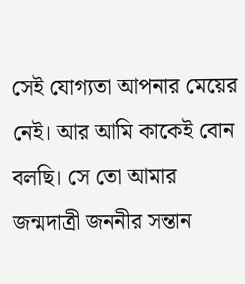সেই যোগ্যতা আপনার মেয়ের নেই। আর আমি কাকেই বোন বলছি। সে তো আমার জন্মদাত্রী জননীর সন্তান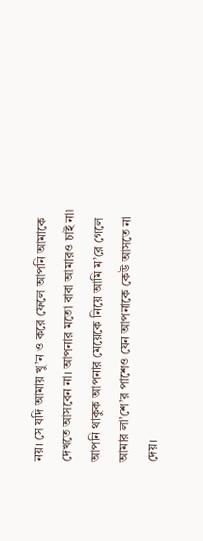নয়। সে যদি আমায় খু’ন ও করে ফেলে আপনি আমাকে দেখতে আসবেন না। আপনার মতো বাবা আমারও চাই না৷ আপনি থাকুক আপনার মেয়েকে নিয়ে আমি ম’রে গেলে আমার লা’শে’র পাশেও যেন আপনাকে কেউ আসতে না দেয়।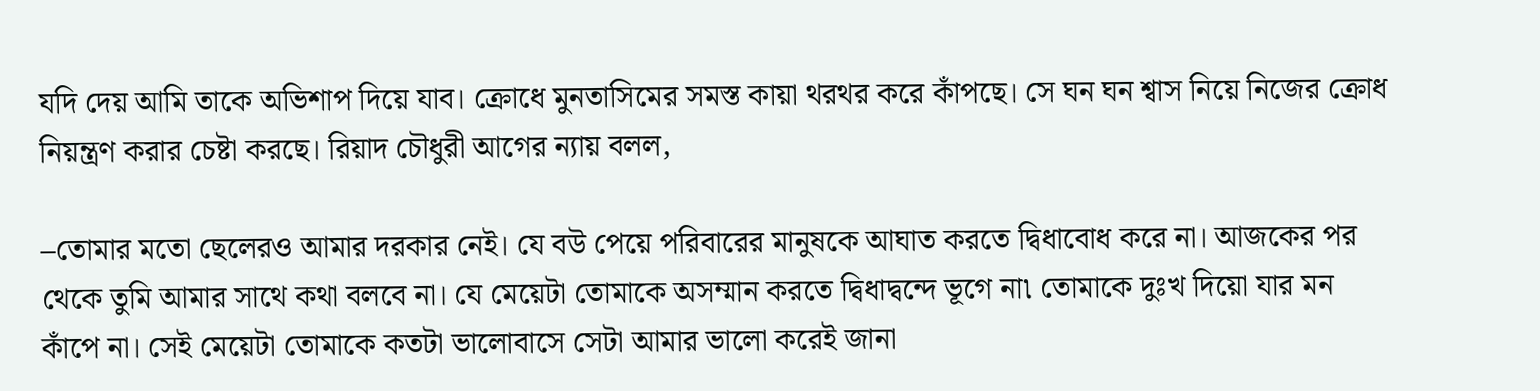যদি দেয় আমি তাকে অভিশাপ দিয়ে যাব। ক্রোধে মুনতাসিমের সমস্ত কায়া থরথর করে কাঁপছে। সে ঘন ঘন শ্বাস নিয়ে নিজের ক্রোধ নিয়ন্ত্রণ করার চেষ্টা করছে। রিয়াদ চৌধুরী আগের ন্যায় বলল,

–তোমার মতো ছেলেরও আমার দরকার নেই। যে বউ পেয়ে পরিবারের মানুষকে আঘাত করতে দ্বিধাবোধ করে না। আজকের পর থেকে তুমি আমার সাথে কথা বলবে না। যে মেয়েটা তোমাকে অসম্মান করতে দ্বিধাদ্বন্দে ভূগে না৷ তোমাকে দুঃখ দিয়ো যার মন কাঁপে না। সেই মেয়েটা তোমাকে কতটা ভালোবাসে সেটা আমার ভালো করেই জানা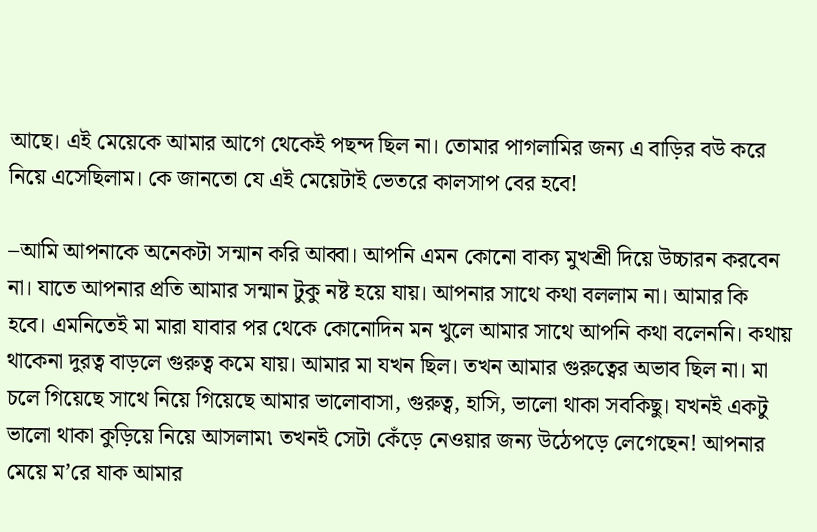আছে। এই মেয়েকে আমার আগে থেকেই পছন্দ ছিল না। তোমার পাগলামির জন্য এ বাড়ির বউ করে নিয়ে এসেছিলাম। কে জানতো যে এই মেয়েটাই ভেতরে কালসাপ বের হবে!

–আমি আপনাকে অনেকটা সন্মান করি আব্বা। আপনি এমন কোনো বাক্য মুখশ্রী দিয়ে উচ্চারন করবেন না। যাতে আপনার প্রতি আমার সন্মান টুকু নষ্ট হয়ে যায়। আপনার সাথে কথা বললাম না। আমার কি হবে। এমনিতেই মা মারা যাবার পর থেকে কোনোদিন মন খুলে আমার সাথে আপনি কথা বলেননি। কথায় থাকেনা দুরত্ব বাড়লে গুরুত্ব কমে যায়। আমার মা যখন ছিল। তখন আমার গুরুত্বের অভাব ছিল না। মা চলে গিয়েছে সাথে নিয়ে গিয়েছে আমার ভালোবাসা, গুরুত্ব, হাসি, ভালো থাকা সবকিছু। যখনই একটু ভালো থাকা কুড়িয়ে নিয়ে আসলাম৷ তখনই সেটা কেঁড়ে নেওয়ার জন্য উঠেপড়ে লেগেছেন! আপনার মেয়ে ম’রে যাক আমার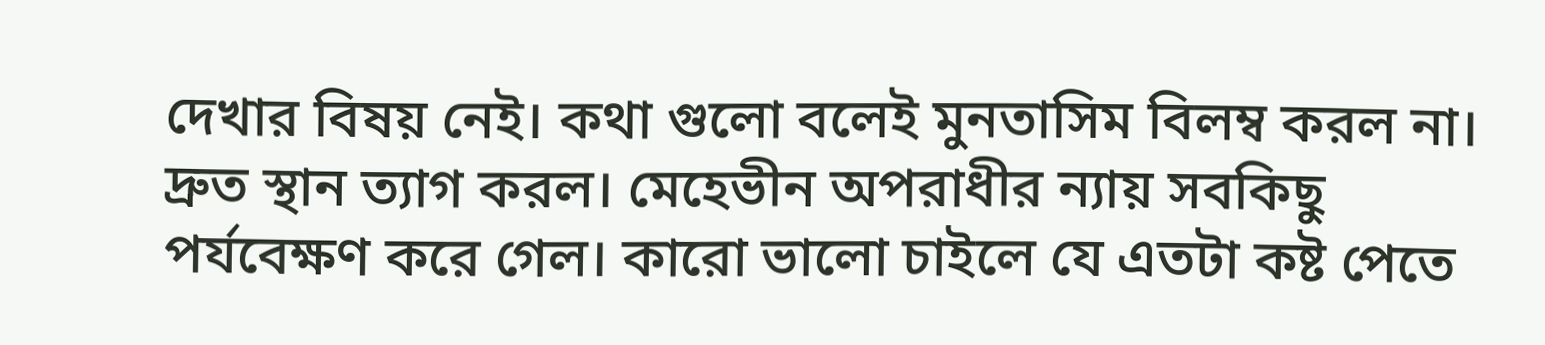দেখার বিষয় নেই। কথা গুলো বলেই মুনতাসিম বিলম্ব করল না। দ্রুত স্থান ত্যাগ করল। মেহেভীন অপরাধীর ন্যায় সবকিছু পর্যবেক্ষণ করে গেল। কারো ভালো চাইলে যে এতটা কষ্ট পেতে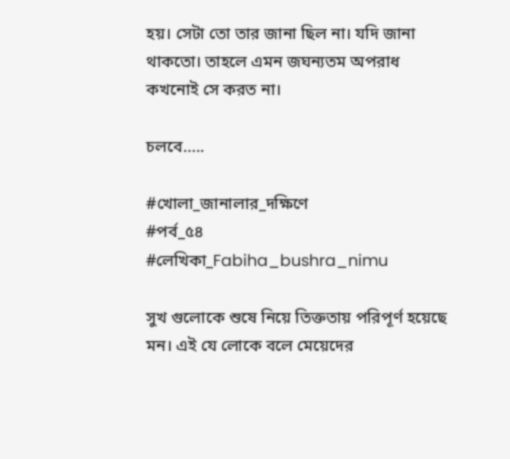হয়। সেটা তো তার জানা ছিল না। যদি জানা থাকতো। তাহলে এমন জঘন্যতম অপরাধ কখনোই সে করত না।

চলবে…..

#খোলা_জানালার_দক্ষিণে
#পর্ব_৫৪
#লেখিকা_Fabiha_bushra_nimu

সুখ গুলোকে শুষে নিয়ে তিক্ততায় পরিপূর্ণ হয়েছে মন। এই যে লোকে বলে মেয়েদের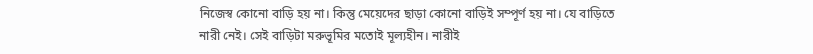নিজেস্ব কোনো বাড়ি হয় না। কিন্তু মেয়েদের ছাড়া কোনো বাড়িই সম্পূর্ণ হয় না। যে বাড়িতে নারী নেই। সেই বাড়িটা মরুভূমির মতোই মূল্যহীন। নারীই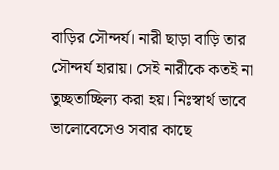বাড়ির সৌন্দর্য। নারী ছাড়া বাড়ি তার সৌন্দর্য হারায়। সেই নারীকে কতই না তুচ্ছতাচ্ছিল্য করা হয়। নিঃস্বার্থ ভাবে ভালোবেসেও সবার কাছে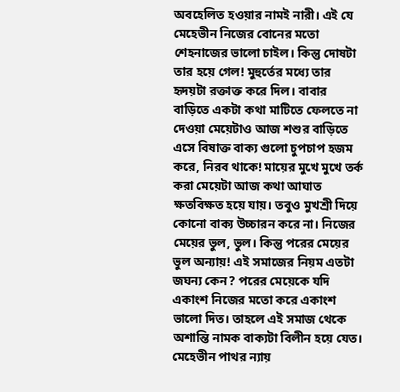অবহেলিত হওয়ার নামই নারী। এই যে মেহেভীন নিজের বোনের মতো শেহনাজের ভালো চাইল। কিন্তু দোষটা তার হয়ে গেল! মুহুর্তের মধ্যে তার হৃদয়টা রক্তাক্ত করে দিল। বাবার বাড়িতে একটা কথা মাটিতে ফেলতে না দেওয়া মেয়েটাও আজ শশুর বাড়িতে এসে বিষাক্ত বাক্য গুলো চুপচাপ হজম করে, নিরব থাকে! মায়ের মুখে মুখে তর্ক করা মেয়েটা আজ কথা আঘাত ক্ষতবিক্ষত হয়ে যায়। তবুও মুখশ্রী দিয়ে কোনো বাক্য উচ্চারন করে না। নিজের মেয়ের ভুল, ভুল। কিন্তু পরের মেয়ের ভুল অন্যায়! এই সমাজের নিয়ম এতটা জঘন্য কেন? পরের মেয়েকে যদি একাংশ নিজের মতো করে একাংশ ভালো দিত। তাহলে এই সমাজ থেকে অশান্তি নামক বাক্যটা বিলীন হয়ে যেত। মেহেভীন পাথর ন্যায়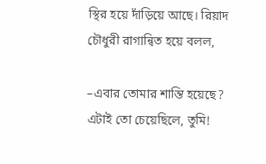স্থির হয়ে দাঁড়িয়ে আছে। রিয়াদ চৌধুরী রাগান্বিত হয়ে বলল,

–এবার তোমার শান্তি হয়েছে? এটাই তো চেয়েছিলে, তুমি!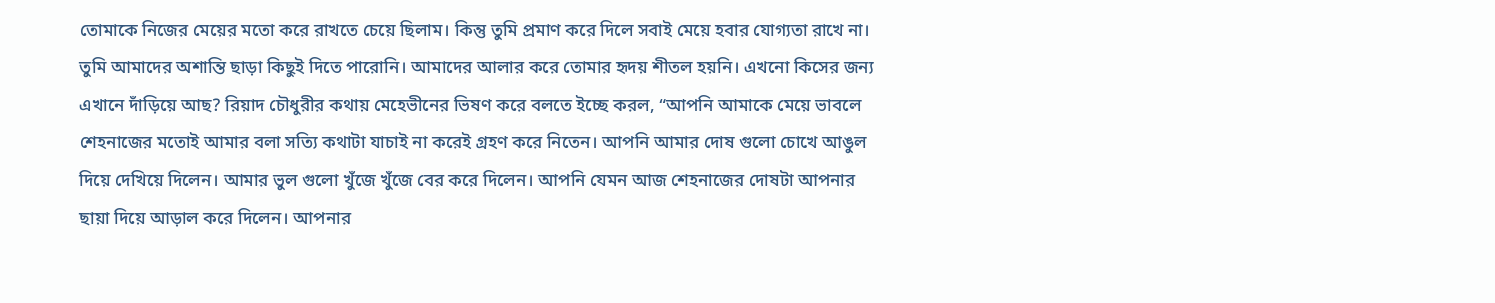তোমাকে নিজের মেয়ের মতো করে রাখতে চেয়ে ছিলাম। কিন্তু তুমি প্রমাণ করে দিলে সবাই মেয়ে হবার যোগ্যতা রাখে না। তুমি আমাদের অশান্তি ছাড়া কিছুই দিতে পারোনি। আমাদের আলার করে তোমার হৃদয় শীতল হয়নি। এখনো কিসের জন্য এখানে দাঁড়িয়ে আছ? রিয়াদ চৌধুরীর কথায় মেহেভীনের ভিষণ করে বলতে ইচ্ছে করল, “আপনি আমাকে মেয়ে ভাবলে শেহনাজের মতোই আমার বলা সত্যি কথাটা যাচাই না করেই গ্রহণ করে নিতেন। আপনি আমার দোষ গুলো চোখে আঙুল দিয়ে দেখিয়ে দিলেন। আমার ভুল গুলো খুঁজে খুঁজে বের করে দিলেন। আপনি যেমন আজ শেহনাজের দোষটা আপনার ছায়া দিয়ে আড়াল করে দিলেন। আপনার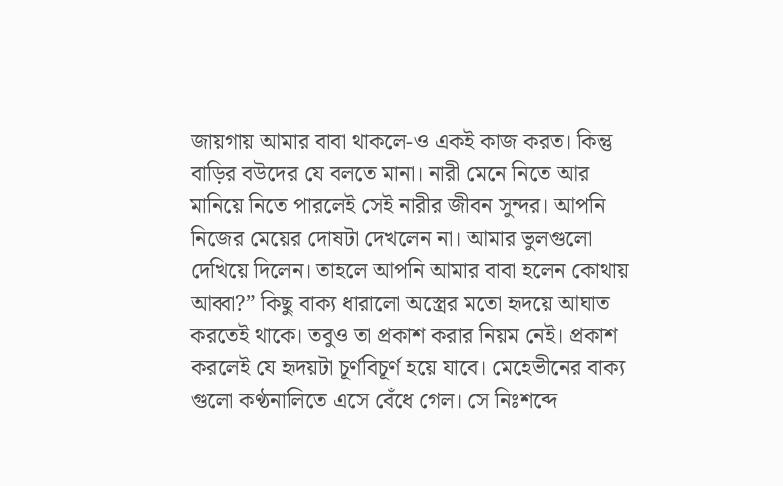জায়গায় আমার বাবা থাকলে-ও একই কাজ করত। কিন্তু বাড়ির বউদের যে বলতে মানা। নারী মেনে নিতে আর মানিয়ে নিতে পারলেই সেই নারীর জীবন সুন্দর। আপনি নিজের মেয়ের দোষটা দেখলেন না। আমার ভুলগুলো দেখিয়ে দিলেন। তাহলে আপনি আমার বাবা হলেন কোথায় আব্বা?” কিছু বাক্য ধারালো অস্ত্রের মতো হৃদয়ে আঘাত করতেই থাকে। তবুও তা প্রকাশ করার নিয়ম নেই। প্রকাশ করলেই যে হৃদয়টা চূর্ণবিচূর্ণ হয়ে যাবে। মেহেভীনের বাক্য গুলো কণ্ঠনালিতে এসে বেঁধে গেল। সে নিঃশব্দে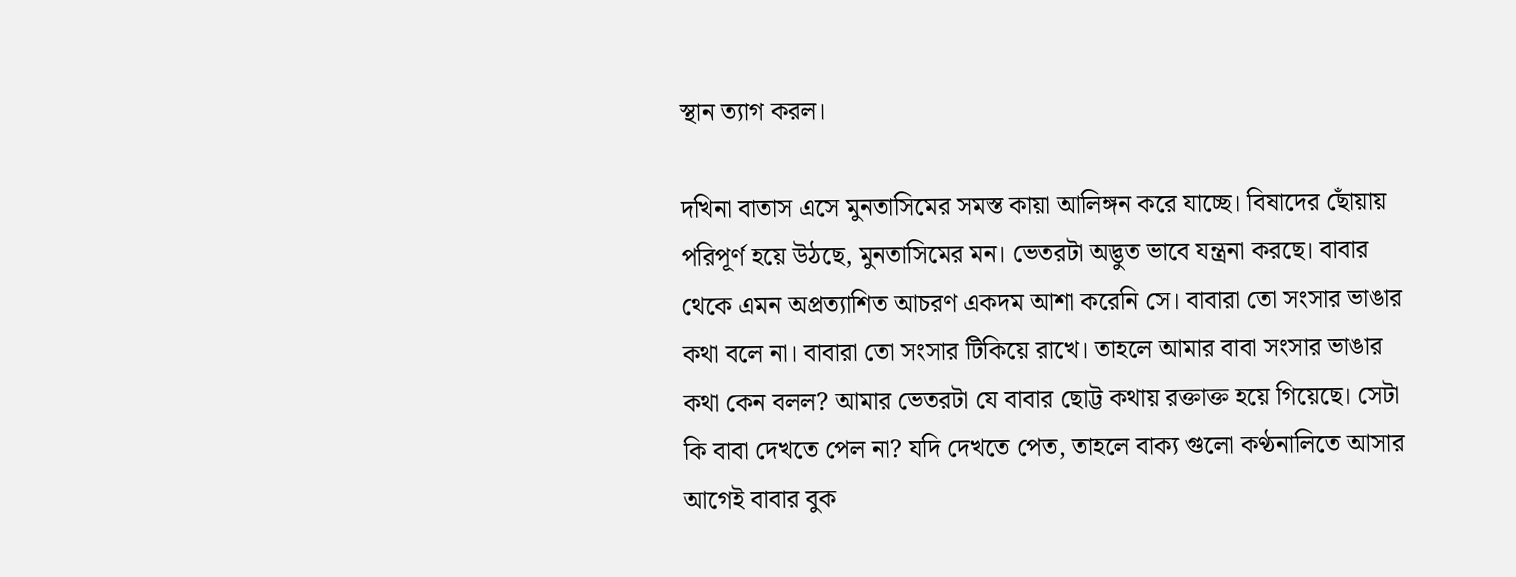স্থান ত্যাগ করল।

দখিনা বাতাস এসে মুনতাসিমের সমস্ত কায়া আলিঙ্গন করে যাচ্ছে। বিষাদের ছোঁয়ায় পরিপূর্ণ হয়ে উঠছে, মুনতাসিমের মন। ভেতরটা অদ্ভুত ভাবে যন্ত্রনা করছে। বাবার থেকে এমন অপ্রত্যাশিত আচরণ একদম আশা করেনি সে। বাবারা তো সংসার ভাঙার কথা বলে না। বাবারা তো সংসার টিকিয়ে রাখে। তাহলে আমার বাবা সংসার ভাঙার কথা কেন বলল? আমার ভেতরটা যে বাবার ছোট্ট কথায় রক্তাক্ত হয়ে গিয়েছে। সেটা কি বাবা দেখতে পেল না? যদি দেখতে পেত, তাহলে বাক্য গুলো কণ্ঠনালিতে আসার আগেই বাবার বুক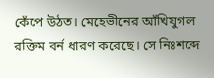কেঁপে উঠত। মেহেভীনের আঁখিযুগল রক্তিম বর্ন ধারণ করেছে। সে নিঃশব্দে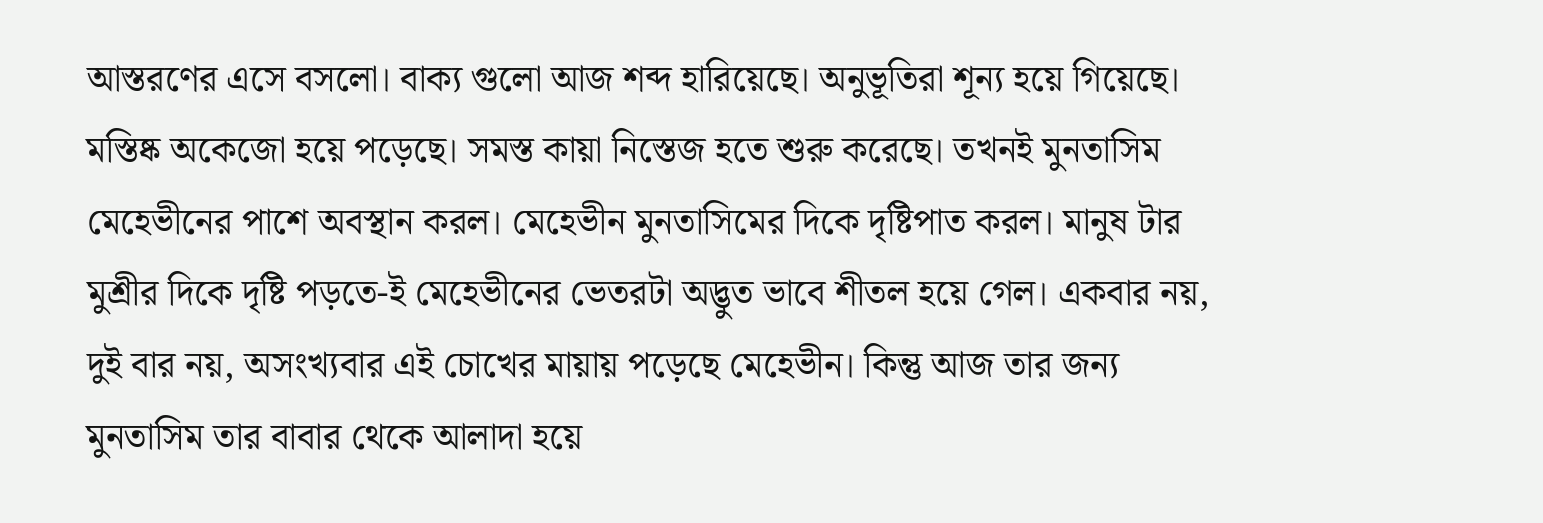আস্তরণের এসে বসলো। বাক্য গুলো আজ শব্দ হারিয়েছে। অনুভূতিরা শূন্য হয়ে গিয়েছে। মস্তিষ্ক অকেজো হয়ে পড়েছে। সমস্ত কায়া নিস্তেজ হতে শুরু করেছে। তখনই মুনতাসিম মেহেভীনের পাশে অবস্থান করল। মেহেভীন মুনতাসিমের দিকে দৃষ্টিপাত করল। মানুষ টার মুশ্রীর দিকে দৃষ্টি পড়তে-ই মেহেভীনের ভেতরটা অদ্ভুত ভাবে শীতল হয়ে গেল। একবার নয়, দুই বার নয়, অসংখ্যবার এই চোখের মায়ায় পড়েছে মেহেভীন। কিন্তু আজ তার জন্য মুনতাসিম তার বাবার থেকে আলাদা হয়ে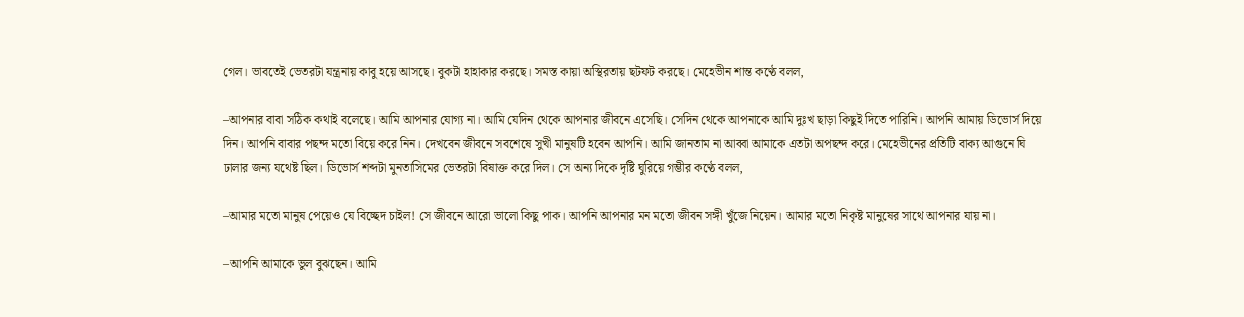গেল। ভাবতেই ভেতরটা যন্ত্রনায় কাবু হয়ে আসছে। বুকটা হাহাকার করছে। সমস্ত কায়া অস্থিরতায় ছটফট করছে। মেহেভীন শান্ত কণ্ঠে বলল,

–আপনার বাবা সঠিক কথাই বলেছে। আমি আপনার যোগ্য না। আমি যেদিন থেকে আপনার জীবনে এসেছি। সেদিন থেকে আপনাকে আমি দুঃখ ছাড়া কিছুই দিতে পারিনি। আপনি আমায় ডিভোর্স দিয়ে দিন। আপনি বাবার পছন্দ মতো বিয়ে করে নিন। দেখবেন জীবনে সবশেষে সুখী মানুষটি হবেন আপনি। আমি জানতাম না আব্বা আমাকে এতটা অপছন্দ করে। মেহেভীনের প্রতিটি বাক্য আগুনে ঘি ঢালার জন্য যথেষ্ট ছিল। ডিভোর্স শব্দটা মুনতাসিমের ভেতরটা বিষাক্ত করে দিল। সে অন্য দিকে দৃষ্টি ঘুরিয়ে গম্ভীর কণ্ঠে বলল,

–আমার মতো মানুষ পেয়েও যে বিচ্ছেদ চাইল! সে জীবনে আরো ভালো কিছু পাক। আপনি আপনার মন মতো জীবন সঙ্গী খুঁজে নিয়েন। আমার মতো নিকৃষ্ট মানুষের সাথে আপনার যায় না।

–আপনি আমাকে ভুল বুঝছেন। আমি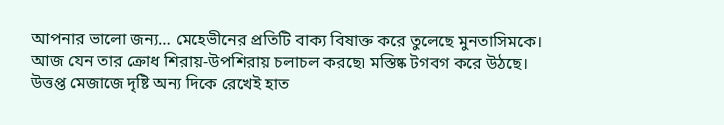আপনার ভালো জন্য… মেহেভীনের প্রতিটি বাক্য বিষাক্ত করে তুলেছে মুনতাসিমকে। আজ যেন তার ক্রোধ শিরায়-উপশিরায় চলাচল করছে৷ মস্তিষ্ক টগবগ করে উঠছে। উত্তপ্ত মেজাজে দৃষ্টি অন্য দিকে রেখেই হাত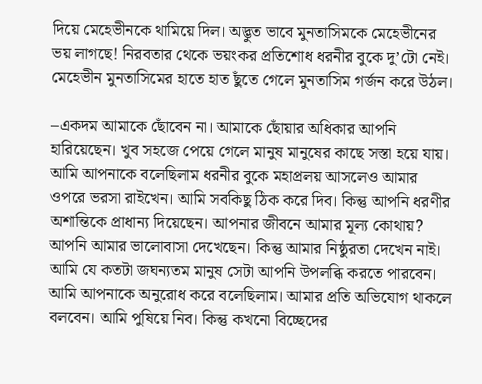দিয়ে মেহেভীনকে থামিয়ে দিল। অদ্ভুত ভাবে মুনতাসিমকে মেহেভীনের ভয় লাগছে! নিরবতার থেকে ভয়ংকর প্রতিশোধ ধরনীর বুকে দু’টো নেই। মেহেভীন মুনতাসিমের হাতে হাত ছুঁতে গেলে মুনতাসিম গর্জন করে উঠল।

–একদম আমাকে ছোঁবেন না। আমাকে ছোঁয়ার অধিকার আপনি হারিয়েছেন। খুব সহজে পেয়ে গেলে মানুষ মানুষের কাছে সস্তা হয়ে যায়। আমি আপনাকে বলেছিলাম ধরনীর বুকে মহাপ্রলয় আসলেও আমার ওপরে ভরসা রাইখেন। আমি সবকিছু ঠিক করে দিব। কিন্তু আপনি ধরণীর অশান্তিকে প্রাধান্য দিয়েছেন। আপনার জীবনে আমার মূল্য কোথায়? আপনি আমার ভালোবাসা দেখেছেন। কিন্তু আমার নিষ্ঠুরতা দেখেন নাই। আমি যে কতটা জঘন্যতম মানুষ সেটা আপনি উপলব্ধি করতে পারবেন। আমি আপনাকে অনুরোধ করে বলেছিলাম। আমার প্রতি অভিযোগ থাকলে বলবেন। আমি পুষিয়ে নিব। কিন্তু কখনো বিচ্ছেদের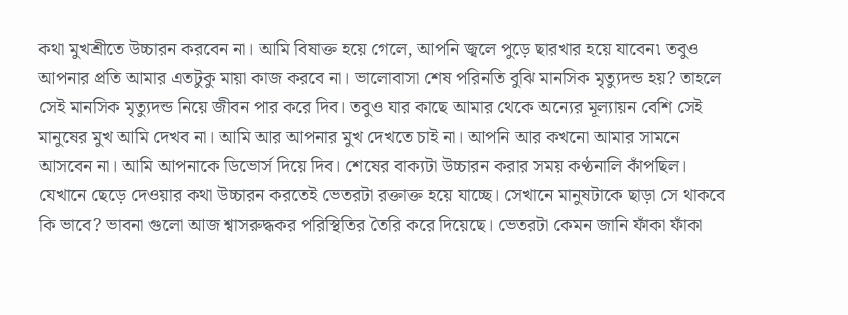কথা মুখশ্রীতে উচ্চারন করবেন না। আমি বিষাক্ত হয়ে গেলে, আপনি জ্বলে পুড়ে ছারখার হয়ে যাবেন৷ তবুও আপনার প্রতি আমার এতটুকু মায়া কাজ করবে না। ভালোবাসা শেষ পরিনতি বুঝি মানসিক মৃত্যুদন্ড হয়? তাহলে সেই মানসিক মৃত্যুদন্ড নিয়ে জীবন পার করে দিব। তবুও যার কাছে আমার থেকে অন্যের মূল্যায়ন বেশি সেই মানুষের মুখ আমি দেখব না। আমি আর আপনার মুখ দেখতে চাই না। আপনি আর কখনো আমার সামনে আসবেন না। আমি আপনাকে ডিভোর্স দিয়ে দিব। শেষের বাক্যটা উচ্চারন করার সময় কণ্ঠনালি কাঁপছিল। যেখানে ছেড়ে দেওয়ার কথা উচ্চারন করতেই ভেতরটা রক্তাক্ত হয়ে যাচ্ছে। সেখানে মানুষটাকে ছাড়া সে থাকবে কি ভাবে? ভাবনা গুলো আজ শ্বাসরুদ্ধকর পরিস্থিতির তৈরি করে দিয়েছে। ভেতরটা কেমন জানি ফাঁকা ফাঁকা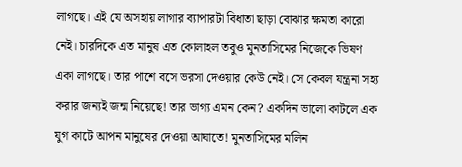লাগছে। এই যে অসহায় লাগার ব্যাপারটা বিধাতা ছাড়া বোঝার ক্ষমতা কারো নেই। চারদিকে এত মানুষ এত কোলাহল তবুও মুনতাসিমের নিজেকে ভিষণ একা লাগছে। তার পাশে বসে ভরসা দেওয়ার কেউ নেই। সে কেবল যন্ত্রনা সহ্য করার জন্যই জন্ম নিয়েছে! তার ভাগ্য এমন কেন? একদিন ভালো কাটলে এক যুগ কাটে আপন মানুষের দেওয়া আঘাতে! মুনতাসিমের মলিন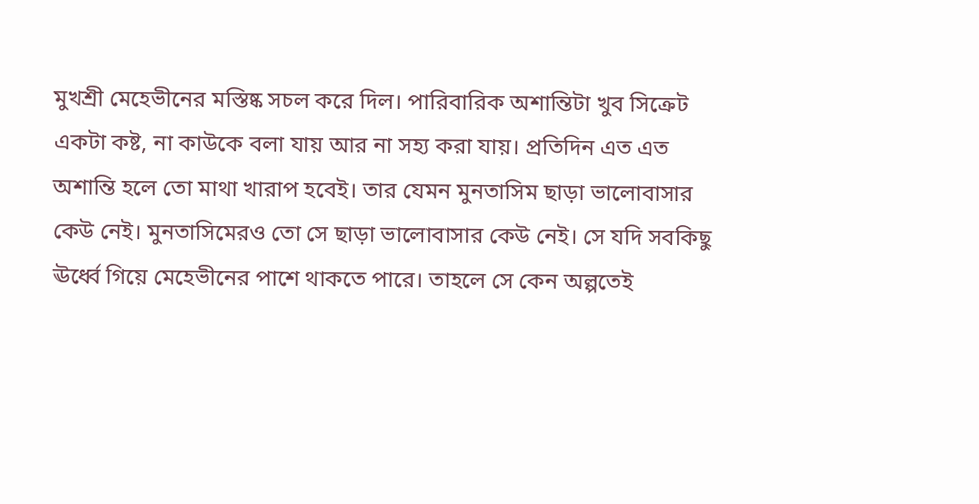মুখশ্রী মেহেভীনের মস্তিষ্ক সচল করে দিল। পারিবারিক অশান্তিটা খুব সিক্রেট একটা কষ্ট, না কাউকে বলা যায় আর না সহ্য করা যায়। প্রতিদিন এত এত অশান্তি হলে তো মাথা খারাপ হবেই। তার যেমন মুনতাসিম ছাড়া ভালোবাসার কেউ নেই। মুনতাসিমেরও তো সে ছাড়া ভালোবাসার কেউ নেই। সে যদি সবকিছু ঊর্ধ্বে গিয়ে মেহেভীনের পাশে থাকতে পারে। তাহলে সে কেন অল্পতেই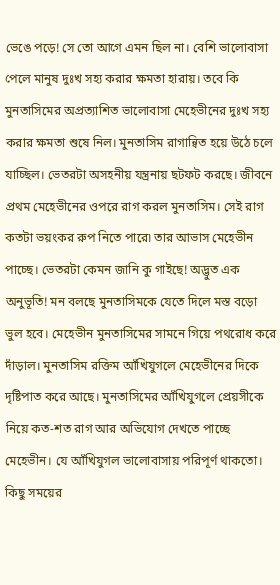ভেঙে পড়ে! সে তো আগে এমন ছিল না। বেশি ভালোবাসা পেলে মানুষ দুঃখ সহ্য করার ক্ষমতা হারায়। তবে কি মুনতাসিমের অপ্রত্যাশিত ভালোবাসা মেহেভীনের দুঃখ সহ্য করার ক্ষমতা শুষে নিল। মুনতাসিম রাগান্বিত হয়ে উঠে চলে যাচ্ছিল। ভেতরটা অসহনীয় যন্ত্রনায় ছটফট করছে। জীবনে প্রথম মেহেভীনের ওপরে রাগ করল মুনতাসিম। সেই রাগ কতটা ভয়ংকর রুপ নিতে পারে৷ তার আভাস মেহেভীন পাচ্ছে। ভেতরটা কেমন জানি কু গাইছে! অদ্ভুত এক অনুভূতি! মন বলছে মুনতাসিমকে যেতে দিলে মস্ত বড়ো ভুল হবে। মেহেভীন মুনতাসিমের সামনে গিয়ে পথরোধ করে দাঁড়াল। মুনতাসিম রক্তিম আঁখিযুগলে মেহেভীনের দিকে দৃষ্টিপাত করে আছে। মুনতাসিমের আঁখিযুগলে প্রেয়সীকে নিয়ে কত-শত রাগ আর অভিযোগ দেখতে পাচ্ছে মেহেভীন। যে আঁখিযুগল ভালোবাসায় পরিপূর্ণ থাকতো। কিছু সময়ের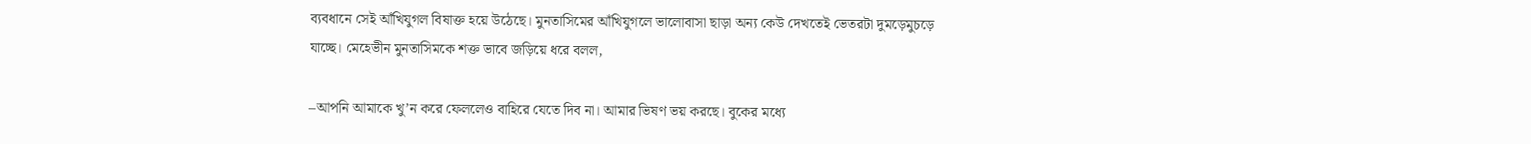ব্যবধানে সেই আঁখিযুগল বিষাক্ত হয়ে উঠেছে। মুনতাসিমের আঁখিযুগলে ভালোবাসা ছাড়া অন্য কেউ দেখতেই ভেতরটা দুমড়েমুচড়ে যাচ্ছে। মেহেভীন মুনতাসিমকে শক্ত ভাবে জড়িয়ে ধরে বলল,

–আপনি আমাকে খু’ন করে ফেললেও বাহিরে যেতে দিব না। আমার ভিষণ ভয় করছে। বুকের মধ্যে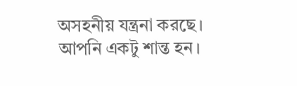অসহনীয় যন্ত্রনা করছে। আপনি একটু শান্ত হন।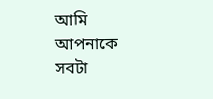আমি আপনাকে সবটা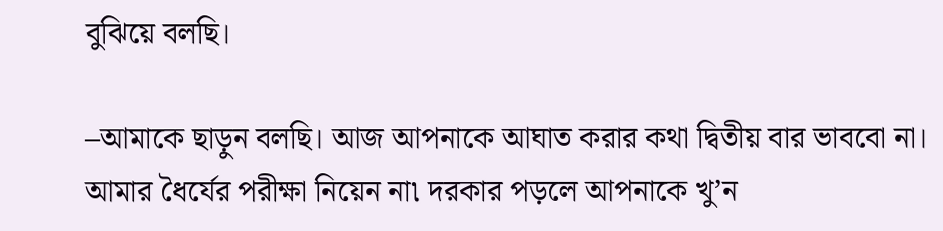বুঝিয়ে বলছি।

–আমাকে ছাড়ুন বলছি। আজ আপনাকে আঘাত করার কথা দ্বিতীয় বার ভাববো না। আমার ধৈর্যের পরীক্ষা নিয়েন না৷ দরকার পড়লে আপনাকে খু’ন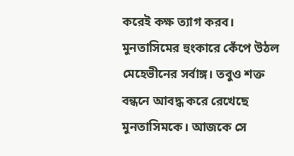করেই কক্ষ ত্যাগ করব। মুনতাসিমের হুংকারে কেঁপে উঠল মেহেভীনের সর্বাঙ্গ। তবুও শক্ত বন্ধনে আবদ্ধ করে রেখেছে মুনতাসিমকে। আজকে সে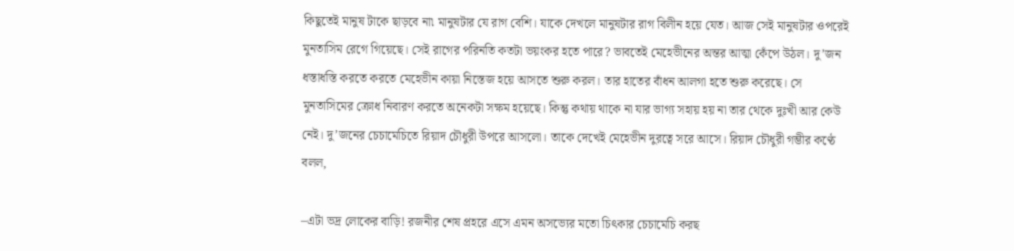কিছুতেই মানুষ টাকে ছাড়বে না৷ মানুষটার যে রাগ বেশি। যাকে দেখলে মানুষটার রাগ বিলীন হয়ে যেত। আজ সেই মানুষটার ওপরেই মুনতাসিম রেগে গিয়েছে। সেই রাগের পরিনতি কতটা ভয়ংকর হতে পারে? ভাবতেই মেহেভীনের অন্তর আত্মা কেঁপে উঠল। দু’জন ধস্তাধস্তি করতে করতে মেহেভীন কায়া নিস্তেজ হয়ে আসতে শুরু করল। তার হাতের বাঁধন আলগা হতে শুরু করেছে। সে মুনতাসিমের ক্রোধ নিবারণ করতে অনেকটা সক্ষম হয়েছে। কিন্তু কথায় থাকে না যার ভাগ্য সহায় হয় না তার থেকে দুঃখী আর কেউ নেই। দু’জনের চেচামেচিতে রিয়াদ চৌধুরী উপরে আসলো। তাকে দেখেই মেহেভীন দুরত্বে সরে আসে। রিয়াদ চৌধুরী গম্ভীর কণ্ঠে বলল,

–এটা ভদ্র লোকের বাড়ি! রজনীর শেষ প্রহরে এসে এমন অসভ্যের মতো চিৎকার চেচামেচি করছ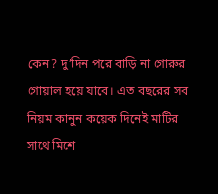কেন? দু’দিন পরে বাড়ি না গোরুর গোয়াল হয়ে যাবে। এত বছরের সব নিয়ম কানুন কয়েক দিনেই মাটির সাথে মিশে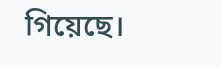গিয়েছে।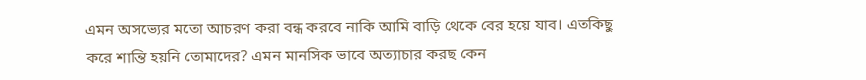এমন অসভ্যের মতো আচরণ করা বন্ধ করবে নাকি আমি বাড়ি থেকে বের হয়ে যাব। এতকিছু করে শান্তি হয়নি তোমাদের? এমন মানসিক ভাবে অত্যাচার করছ কেন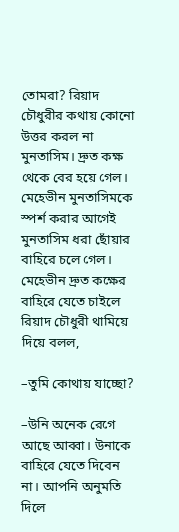তোমরা? রিয়াদ চৌধুরীর কথায় কোনো উত্তর করল না মুনতাসিম। দ্রুত কক্ষ থেকে বের হয়ে গেল। মেহেভীন মুনতাসিমকে স্পর্শ করার আগেই মুনতাসিম ধরা ছোঁয়ার বাহিরে চলে গেল। মেহেভীন দ্রুত কক্ষের বাহিরে যেতে চাইলে রিয়াদ চৌধুরী থামিয়ে দিয়ে বলল,

–তুমি কোথায় যাচ্ছো?

–উনি অনেক রেগে আছে আব্বা। উনাকে বাহিরে যেতে দিবেন না। আপনি অনুমতি দিলে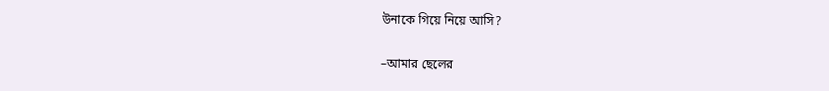উনাকে গিয়ে নিয়ে আসি?

–আমার ছেলের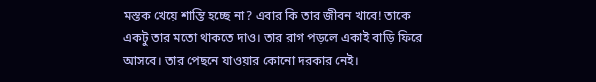মস্তক খেয়ে শান্তি হচ্ছে না? এবার কি তার জীবন খাবে! তাকে একটু তার মতো থাকতে দাও। তার রাগ পড়লে একাই বাড়ি ফিরে আসবে। তার পেছনে যাওয়ার কোনো দরকার নেই।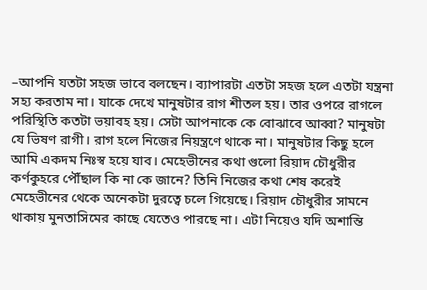–আপনি যতটা সহজ ভাবে বলছেন। ব্যাপারটা এতটা সহজ হলে এতটা যন্ত্রনা সহ্য করতাম না। যাকে দেখে মানুষটার রাগ শীতল হয়। তার ওপরে রাগলে পরিস্থিতি কতটা ভয়াবহ হয়। সেটা আপনাকে কে বোঝাবে আব্বা? মানুষটা যে ভিষণ রাগী। রাগ হলে নিজের নিয়ন্ত্রণে থাকে না। মানুষটার কিছু হলে আমি একদম নিঃস্ব হয়ে যাব। মেহেভীনের কথা গুলো রিয়াদ চৌধুরীর কর্ণকুহরে পৌঁছাল কি না কে জানে? তিনি নিজের কথা শেষ করেই মেহেভীনের থেকে অনেকটা দুরত্বে চলে গিয়েছে। রিয়াদ চৌধুরীর সামনে থাকায় মুনতাসিমের কাছে যেতেও পারছে না। এটা নিয়েও যদি অশান্তি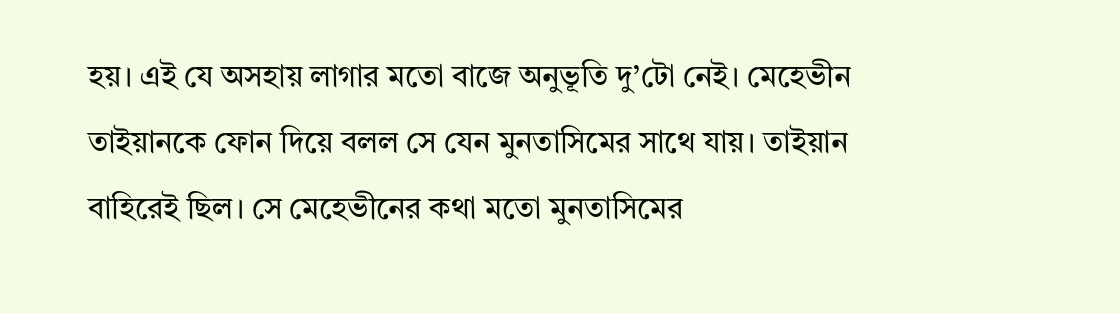হয়। এই যে অসহায় লাগার মতো বাজে অনুভূতি দু’টো নেই। মেহেভীন তাইয়ানকে ফোন দিয়ে বলল সে যেন মুনতাসিমের সাথে যায়। তাইয়ান বাহিরেই ছিল। সে মেহেভীনের কথা মতো মুনতাসিমের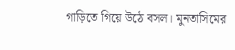গাড়িতে গিয়ে উঠে বসল। মুনতাসিমের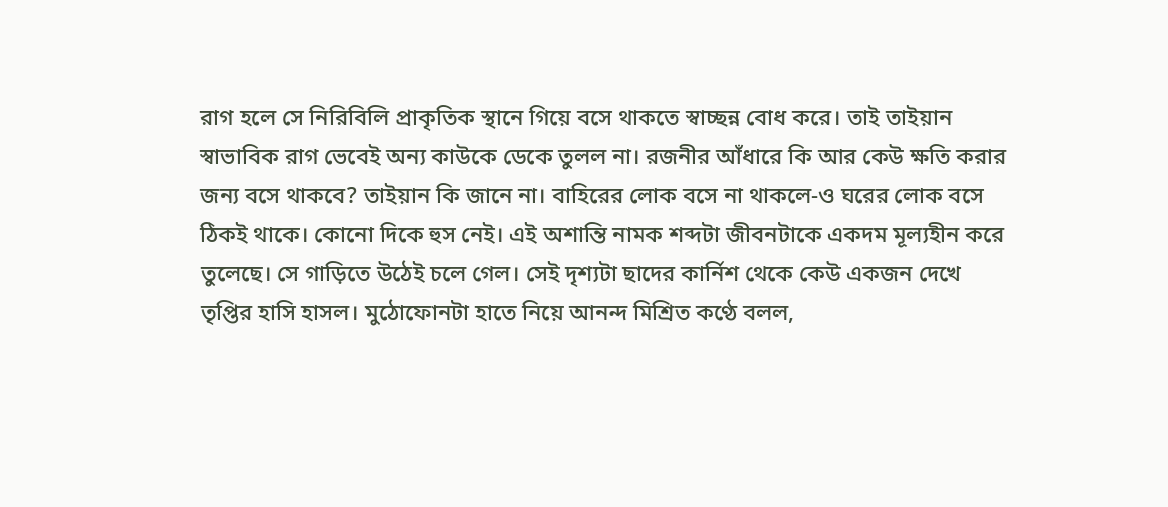রাগ হলে সে নিরিবিলি প্রাকৃতিক স্থানে গিয়ে বসে থাকতে স্বাচ্ছন্ন বোধ করে। তাই তাইয়ান স্বাভাবিক রাগ ভেবেই অন্য কাউকে ডেকে তুলল না। রজনীর আঁধারে কি আর কেউ ক্ষতি করার জন্য বসে থাকবে? তাইয়ান কি জানে না। বাহিরের লোক বসে না থাকলে-ও ঘরের লোক বসে ঠিকই থাকে। কোনো দিকে হুস নেই। এই অশান্তি নামক শব্দটা জীবনটাকে একদম মূল্যহীন করে তুলেছে। সে গাড়িতে উঠেই চলে গেল। সেই দৃশ্যটা ছাদের কার্নিশ থেকে কেউ একজন দেখে তৃপ্তির হাসি হাসল। মুঠোফোনটা হাতে নিয়ে আনন্দ মিশ্রিত কণ্ঠে বলল,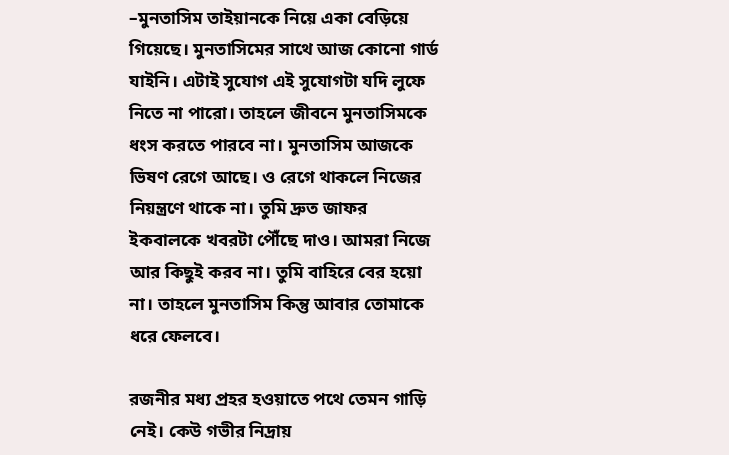–মুনতাসিম তাইয়ানকে নিয়ে একা বেড়িয়ে গিয়েছে। মুনতাসিমের সাথে আজ কোনো গার্ড যাইনি। এটাই সুযোগ এই সুযোগটা যদি লুফে নিতে না পারো। তাহলে জীবনে মুনতাসিমকে ধংস করতে পারবে না। মুনতাসিম আজকে ভিষণ রেগে আছে। ও রেগে থাকলে নিজের নিয়ন্ত্রণে থাকে না। তুমি দ্রুত জাফর ইকবালকে খবরটা পৌঁছে দাও। আমরা নিজে আর কিছুই করব না। তুমি বাহিরে বের হয়ো না। তাহলে মুনতাসিম কিন্তু আবার তোমাকে ধরে ফেলবে।

রজনীর মধ্য প্রহর হওয়াতে পথে তেমন গাড়ি নেই। কেউ গভীর নিদ্রায়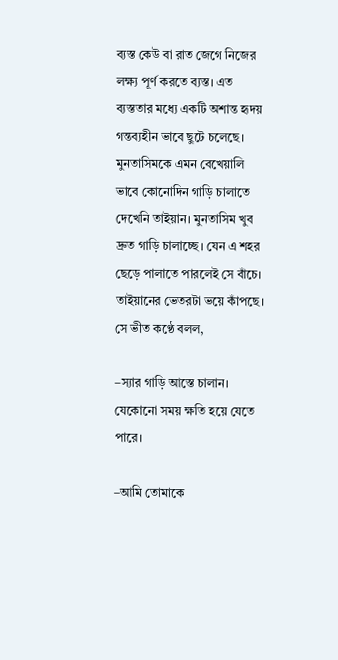ব্যস্ত কেউ বা রাত জেগে নিজের লক্ষ্য পূর্ণ করতে ব্যস্ত। এত ব্যস্ততার মধ্যে একটি অশান্ত হৃদয় গন্তব্যহীন ভাবে ছুটে চলেছে। মুনতাসিমকে এমন বেখেয়ালি ভাবে কোনোদিন গাড়ি চালাতে দেখেনি তাইয়ান। মুনতাসিম খুব দ্রুত গাড়ি চালাচ্ছে। যেন এ শহর ছেড়ে পালাতে পারলেই সে বাঁচে। তাইয়ানের ভেতরটা ভয়ে কাঁপছে। সে ভীত কণ্ঠে বলল,

–স্যার গাড়ি আস্তে চালান। যেকোনো সময় ক্ষতি হয়ে যেতে পারে।

–আমি তোমাকে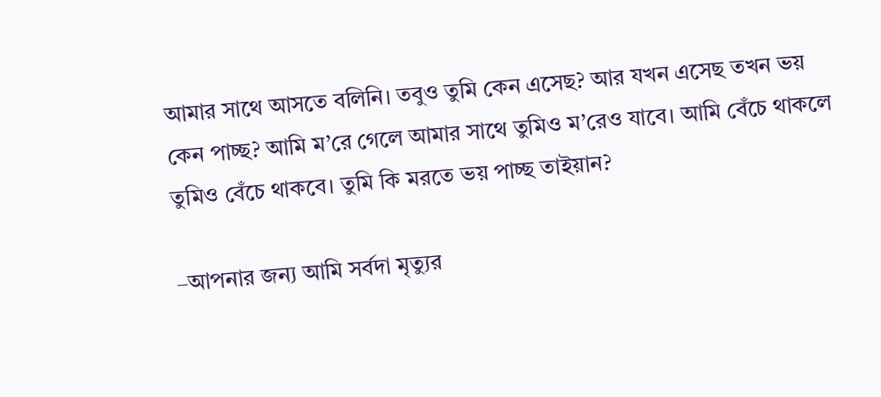আমার সাথে আসতে বলিনি। তবুও তুমি কেন এসেছ? আর যখন এসেছ তখন ভয় কেন পাচ্ছ? আমি ম’রে গেলে আমার সাথে তুমিও ম’রেও যাবে। আমি বেঁচে থাকলে তুমিও বেঁচে থাকবে। তুমি কি মরতে ভয় পাচ্ছ তাইয়ান?

–আপনার জন্য আমি সর্বদা মৃত্যুর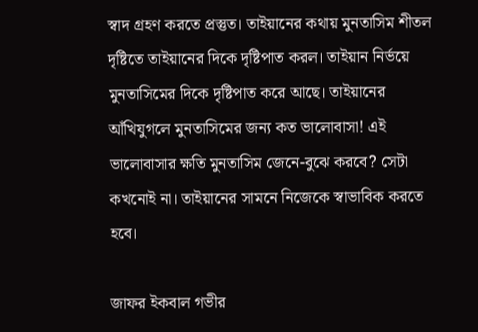স্বাদ গ্রহণ করতে প্রস্তুত। তাইয়ানের কথায় মুনতাসিম শীতল দৃষ্টিতে তাইয়ানের দিকে দৃষ্টিপাত করল। তাইয়ান নির্ভয়ে মুনতাসিমের দিকে দৃষ্টিপাত করে আছে। তাইয়ানের আঁখিযুগলে মুনতাসিমের জন্য কত ভালোবাসা! এই ভালোবাসার ক্ষতি মুনতাসিম জেনে-বুঝে করবে? সেটা কখনোই না। তাইয়ানের সামনে নিজেকে স্বাভাবিক করতে হবে।

জাফর ইকবাল গভীর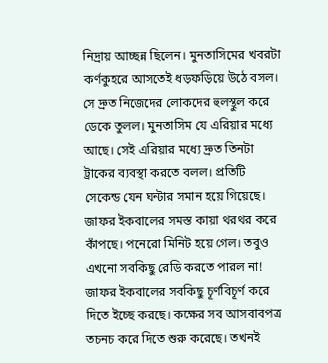নিদ্রায় আচ্ছন্ন ছিলেন। মুনতাসিমের খবরটা কর্ণকুহরে আসতেই ধড়ফড়িয়ে উঠে বসল। সে দ্রুত নিজেদের লোকদের হুলস্থুল করে ডেকে তুলল। মুনতাসিম যে এরিয়ার মধ্যে আছে। সেই এরিয়ার মধ্যে দ্রুত তিনটা ট্রাকের ব্যবস্থা করতে বলল। প্রতিটি সেকেন্ড যেন ঘন্টার সমান হয়ে গিয়েছে। জাফর ইকবালের সমস্ত কায়া থরথর করে কাঁপছে। পনেরো মিনিট হয়ে গেল। তবুও এখনো সবকিছু রেডি করতে পারল না! জাফর ইকবালের সবকিছু চূর্ণবিচূর্ণ করে দিতে ইচ্ছে করছে। কক্ষের সব আসবাবপত্র তচনচ করে দিতে শুরু করেছে। তখনই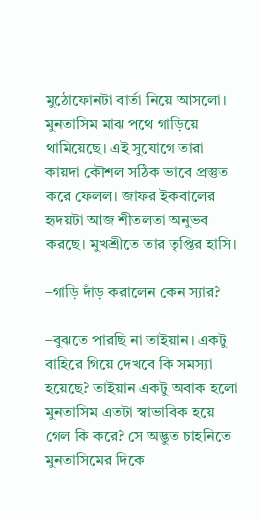মুঠোফোনটা বার্তা নিয়ে আসলো। মুনতাসিম মাঝ পথে গাড়িয়ে থামিয়েছে। এই সুযোগে তারা কায়দা কৌশল সঠিক ভাবে প্রস্তুত করে ফেলল। জাফর ইকবালের হৃদয়টা আজ শীতলতা অনুভব করছে। মুখশ্রীতে তার তৃপ্তির হাসি।

–গাড়ি দাঁড় করালেন কেন স্যার?

–বুঝতে পারছি না তাইয়ান। একটু বাহিরে গিয়ে দেখবে কি সমস্যা হয়েছে? তাইয়ান একটু অবাক হলো মুনতাসিম এতটা স্বাভাবিক হয়ে গেল কি করে? সে অদ্ভুত চাহনিতে মুনতাসিমের দিকে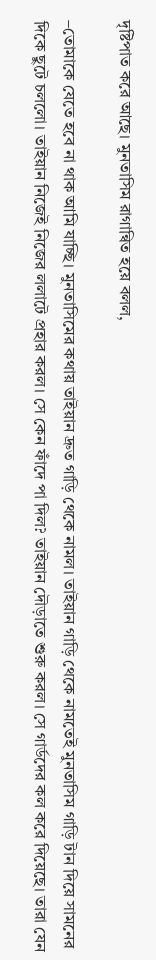দৃষ্টিপাত করে আছে। মুনতাসিম রাগান্বিত হয়ে বলল,

–তোমাকে যেতে হবে না থাক আমি যাচ্ছি। মুনতাসিমের কথায় তাইয়ান দ্রুত গাড়ি থেকে নামল। তাইয়ান গাড়ি থেকে নামতেই মুনতাসিম গাড়ি টান দিয়ে সামনের দিকে ছুটে চললো। তাইয়ান নিজেই নিজের ললাটে প্রহার করল। সে কেন ফাঁদে পা দিল? তাইয়ান দৌড়াতে শুরু করল। সে গার্ডদের কল করে দিয়েছে। তারা যেন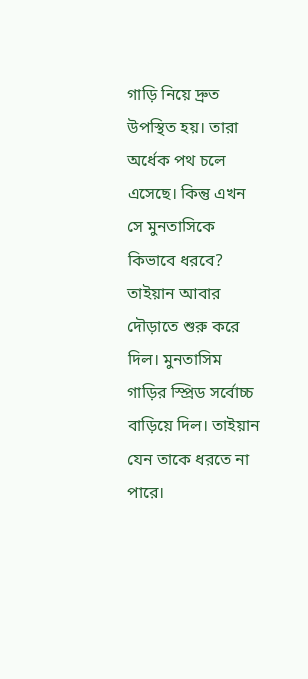গাড়ি নিয়ে দ্রুত উপস্থিত হয়। তারা অর্ধেক পথ চলে এসেছে। কিন্তু এখন সে মুনতাসিকে কিভাবে ধরবে? তাইয়ান আবার দৌড়াতে শুরু করে দিল। মুনতাসিম গাড়ির স্প্রিড সর্বোচ্চ বাড়িয়ে দিল। তাইয়ান যেন তাকে ধরতে না পারে।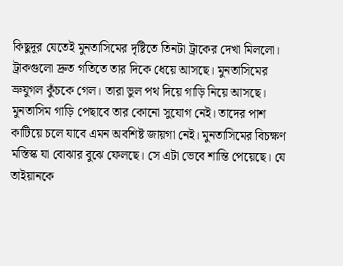কিছুদূর যেতেই মুনতাসিমের দৃষ্টিতে তিনটা ট্রাকের দেখা মিললো। ট্রাকগুলো দ্রুত গতিতে তার দিকে ধেয়ে আসছে। মুনতাসিমের ভ্রুযুগল কুঁচকে গেল। তারা ভুল পথ দিয়ে গাড়ি নিয়ে আসছে। মুনতাসিম গাড়ি পেছাবে তার কোনো সুযোগ নেই। তাদের পাশ কাটিয়ে চলে যাবে এমন অবশিষ্ট জায়গা নেই। মুনতাসিমের বিচক্ষণ মস্তিস্ক যা বোঝার বুঝে ফেলছে। সে এটা ভেবে শান্তি পেয়েছে। যে তাইয়ানকে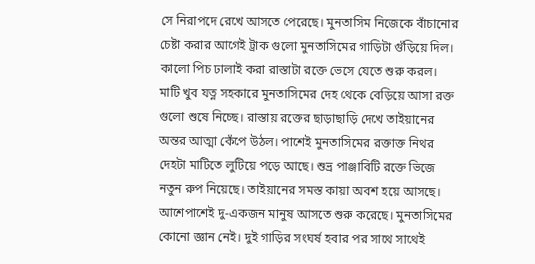সে নিরাপদে রেখে আসতে পেরেছে। মুনতাসিম নিজেকে বাঁচানোর চেষ্টা করার আগেই ট্রাক গুলো মুনতাসিমের গাড়িটা গুঁড়িয়ে দিল। কালো পিচ ঢালাই করা রাস্তাটা রক্তে ভেসে যেতে শুরু করল। মাটি খুব যত্ন সহকারে মুনতাসিমের দেহ থেকে বেড়িয়ে আসা রক্ত গুলো শুষে নিচ্ছে। রাস্তায় রক্তের ছাড়াছাড়ি দেখে তাইয়ানের অন্তর আত্মা কেঁপে উঠল। পাশেই মুনতাসিমের রক্তাক্ত নিথর দেহটা মাটিতে লুটিয়ে পড়ে আছে। শুভ্র পাঞ্জাবিটি রক্তে ভিজে নতুন রুপ নিয়েছে। তাইয়ানের সমস্ত কায়া অবশ হয়ে আসছে। আশেপাশেই দু-একজন মানুষ আসতে শুরু করেছে। মুনতাসিমের কোনো জ্ঞান নেই। দুই গাড়ির সংঘর্ষ হবার পর সাথে সাথেই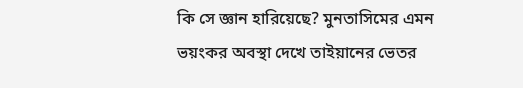কি সে জ্ঞান হারিয়েছে? মুনতাসিমের এমন ভয়ংকর অবস্থা দেখে তাইয়ানের ভেতর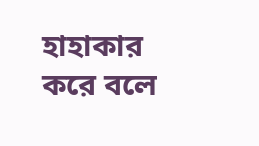হাহাকার করে বলে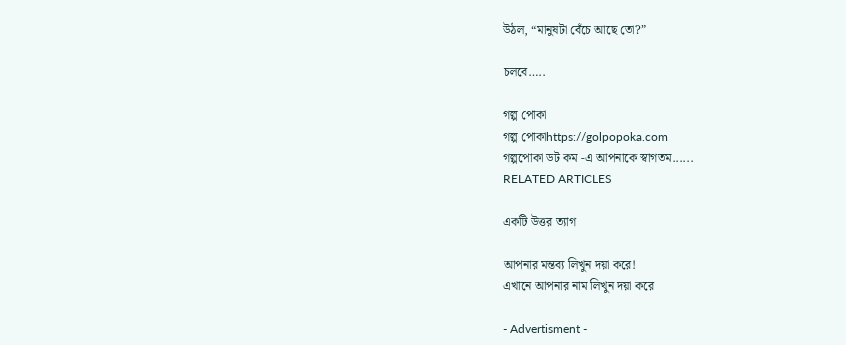উঠল, “মানুষটা বেঁচে আছে তো?”

চলবে…..

গল্প পোকা
গল্প পোকাhttps://golpopoka.com
গল্পপোকা ডট কম -এ আপনাকে স্বাগতম......
RELATED ARTICLES

একটি উত্তর ত্যাগ

আপনার মন্তব্য লিখুন দয়া করে!
এখানে আপনার নাম লিখুন দয়া করে

- Advertisment -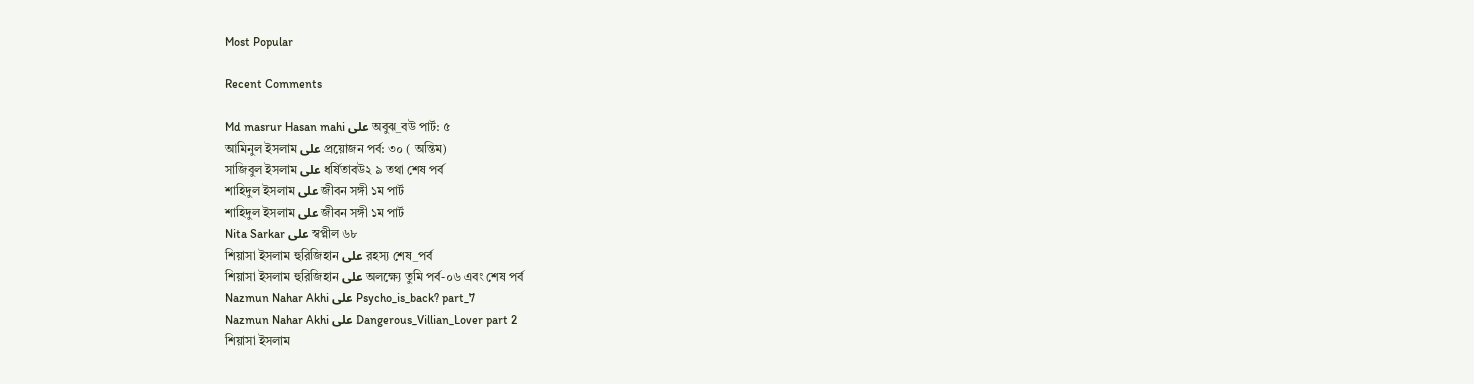Most Popular

Recent Comments

Md masrur Hasan mahi على অবুঝ_বউ পার্ট: ৫
আমিনুল ইসলাম على প্রয়োজন পর্ব: ৩০ ( অন্তিম)
সাজিবুল ইসলাম على ধর্ষিতাবউ২ ৯ তথা শেষ পর্ব
শাহিদুল ইসলাম على জীবন সঙ্গী ১ম পার্ট
শাহিদুল ইসলাম على জীবন সঙ্গী ১ম পার্ট
Nita Sarkar على স্বপ্নীল ৬৮
শিয়াসা ইসলাম হুরিজিহান على রহস্য শেষ_পর্ব
শিয়াসা ইসলাম হুরিজিহান على অলক্ষ্যে তুমি পর্ব-০৬ এবং শেষ পর্ব
Nazmun Nahar Akhi على Psycho_is_back? part_7
Nazmun Nahar Akhi على Dangerous_Villian_Lover part 2
শিয়াসা ইসলাম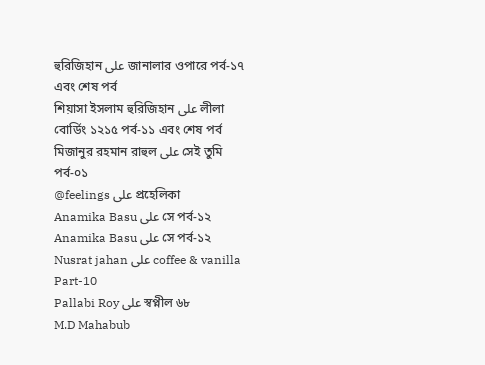হুরিজিহান على জানালার ওপারে পর্ব-১৭ এবং শেষ পর্ব
শিয়াসা ইসলাম হুরিজিহান على লীলা বোর্ডিং ১২১৫ পর্ব-১১ এবং শেষ পর্ব
মিজানুর রহমান রাহুল على সেই তুমি পর্ব-০১
@feelings على প্রহেলিকা
Anamika Basu على সে পর্ব-১২
Anamika Basu على সে পর্ব-১২
Nusrat jahan على coffee & vanilla Part-10
Pallabi Roy على স্বপ্নীল ৬৮
M.D Mahabub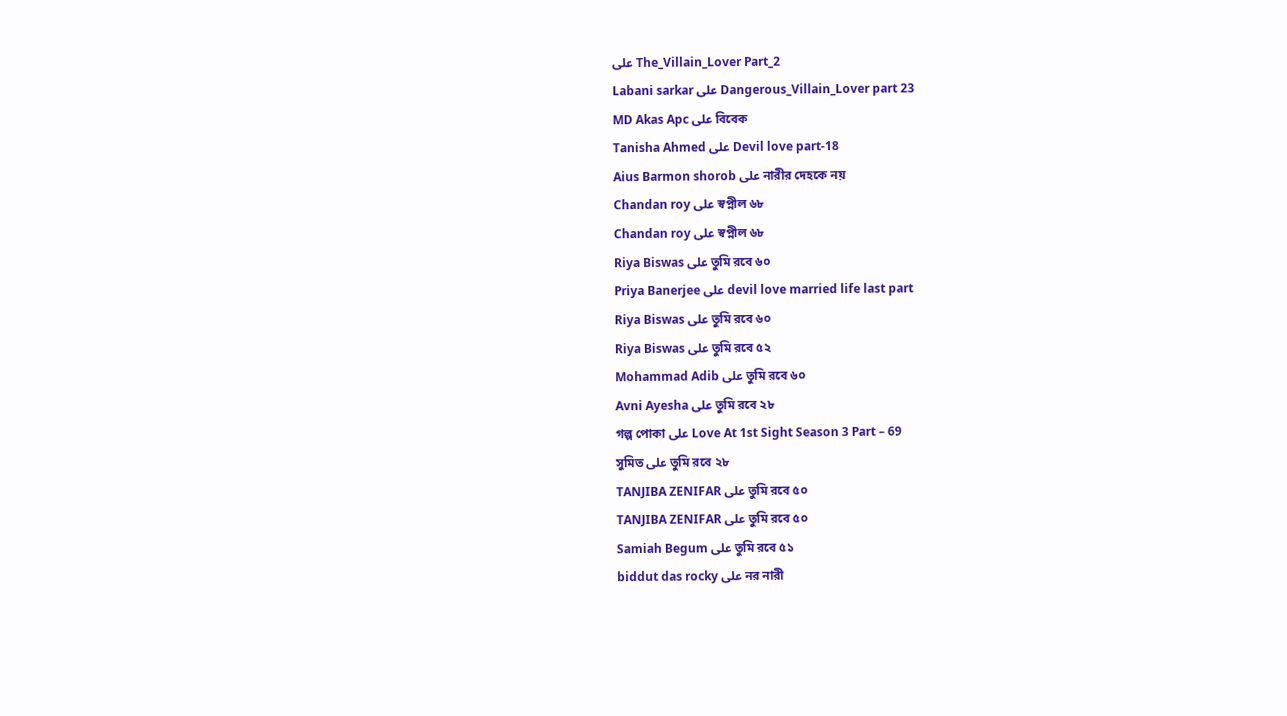على The_Villain_Lover Part_2
Labani sarkar على Dangerous_Villain_Lover part 23
MD Akas Apc على বিবেক
Tanisha Ahmed على Devil love part-18
Aius Barmon shorob على নারীর দেহকে নয়
Chandan roy على স্বপ্নীল ৬৮
Chandan roy على স্বপ্নীল ৬৮
Riya Biswas على তুমি রবে ৬০
Priya Banerjee على devil love married life last part
Riya Biswas على তুমি রবে ৬০
Riya Biswas على তুমি রবে ৫২
Mohammad Adib على তুমি রবে ৬০
Avni Ayesha على তুমি রবে ২৮
গল্প পোকা على Love At 1st Sight Season 3 Part – 69
সুমিত على তুমি রবে ২৮
TANJIBA ZENIFAR على তুমি রবে ৫০
TANJIBA ZENIFAR على তুমি রবে ৫০
Samiah Begum على তুমি রবে ৫১
biddut das rocky على নর নারী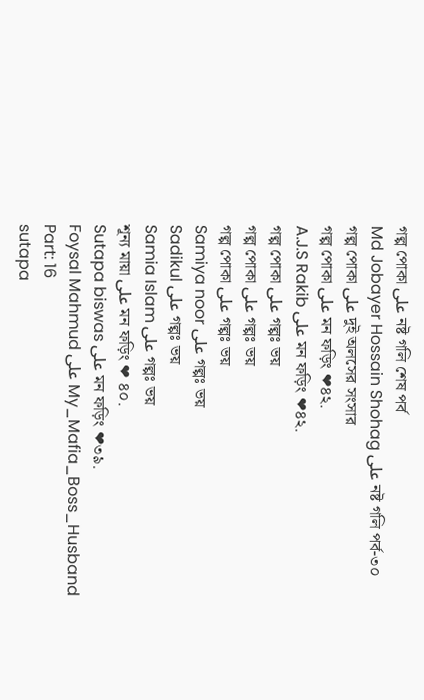গল্প পোকা على নষ্ট গলি শেষ পর্ব
Md Jobayer Hossain Shohag على নষ্ট গলি পর্ব-৩০
গল্প পোকা على দুই অলসের সংসার
গল্প পোকা على মন ফড়িং ❤৪২.
A.J.S Rakib على মন ফড়িং ❤৪২.
গল্প পোকা على গল্পঃ ভয়
গল্প পোকা على গল্পঃ ভয়
গল্প পোকা على গল্পঃ ভয়
Samiya noor على গল্পঃ ভয়
Sadikul على গল্পঃ ভয়
Samia Islam على গল্পঃ ভয়
শূন্য মায়া على মন ফড়িং ❤ ৪০.
Sutapa biswas على মন ফড়িং ❤৩৯.
Foysal Mahmud على My_Mafia_Boss_Husband Part: 16
sutapa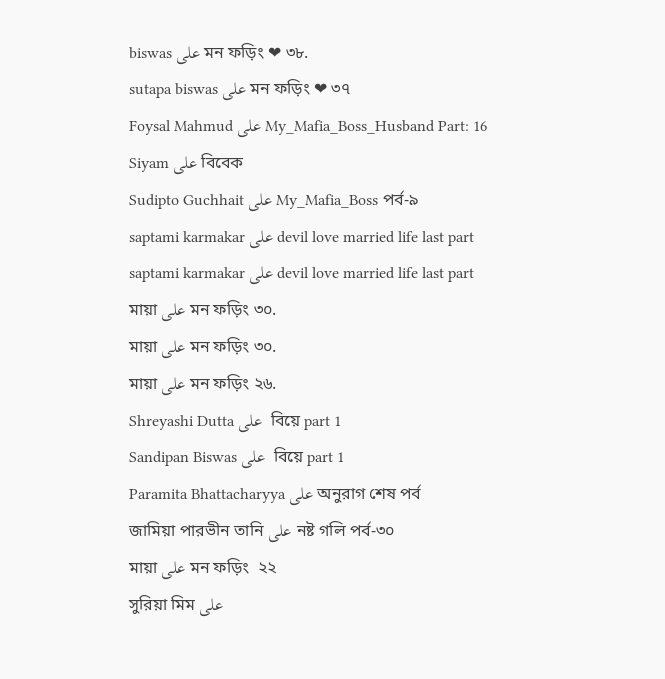biswas على মন ফড়িং ❤ ৩৮.
sutapa biswas على মন ফড়িং ❤ ৩৭
Foysal Mahmud على My_Mafia_Boss_Husband Part: 16
Siyam على বিবেক
Sudipto Guchhait على My_Mafia_Boss পর্ব-৯
saptami karmakar على devil love married life last part
saptami karmakar على devil love married life last part
মায়া على মন ফড়িং ৩০.
মায়া على মন ফড়িং ৩০.
মায়া على মন ফড়িং ২৬.
Shreyashi Dutta على  বিয়ে part 1
Sandipan Biswas على  বিয়ে part 1
Paramita Bhattacharyya على অনুরাগ শেষ পর্ব
জামিয়া পারভীন তানি على নষ্ট গলি পর্ব-৩০
মায়া على মন ফড়িং  ২২
সুরিয়া মিম على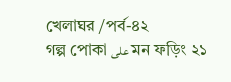খেলাঘর /পর্ব-৪২
গল্প পোকা على মন ফড়িং ২১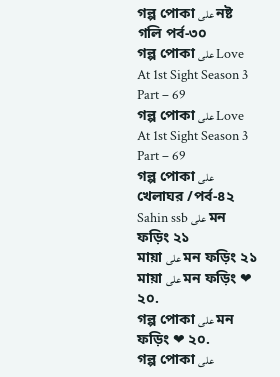গল্প পোকা على নষ্ট গলি পর্ব-৩০
গল্প পোকা على Love At 1st Sight Season 3 Part – 69
গল্প পোকা على Love At 1st Sight Season 3 Part – 69
গল্প পোকা على খেলাঘর /পর্ব-৪২
Sahin ssb على মন ফড়িং ২১
মায়া على মন ফড়িং ২১
মায়া على মন ফড়িং ❤ ২০.
গল্প পোকা على মন ফড়িং ❤ ২০.
গল্প পোকা على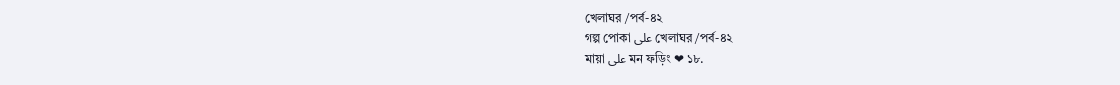খেলাঘর /পর্ব-৪২
গল্প পোকা على খেলাঘর /পর্ব-৪২
মায়া على মন ফড়িং ❤ ১৮.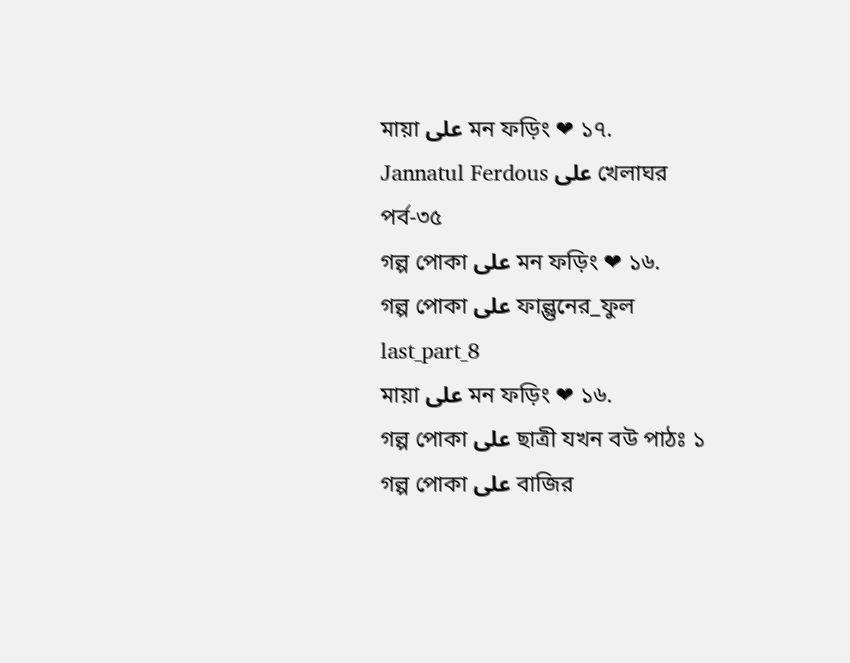মায়া على মন ফড়িং ❤ ১৭.
Jannatul Ferdous على খেলাঘর পর্ব-৩৫
গল্প পোকা على মন ফড়িং ❤ ১৬.
গল্প পোকা على ফাল্গুনের_ফুল last_part_8
মায়া على মন ফড়িং ❤ ১৬.
গল্প পোকা على ছাত্রী যখন বউ পাঠঃ ১
গল্প পোকা على বাজির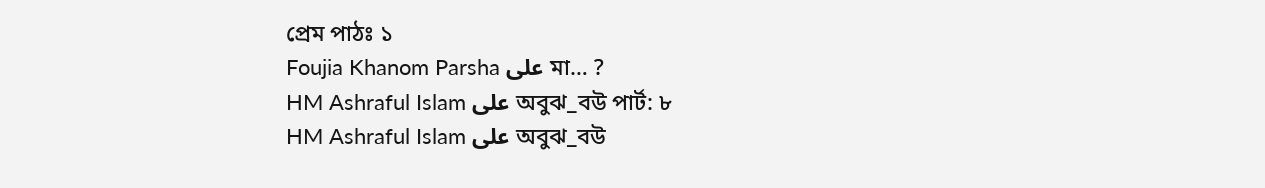প্রেম পাঠঃ ১
Foujia Khanom Parsha على মা… ?
HM Ashraful Islam على অবুঝ_বউ পার্ট: ৮
HM Ashraful Islam على অবুঝ_বউ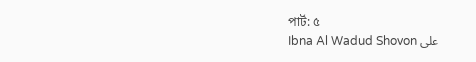পার্ট: ৫
Ibna Al Wadud Shovon على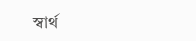স্বার্থ